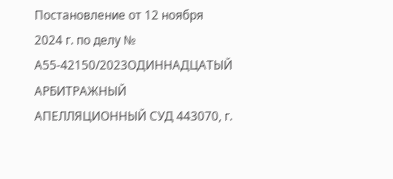Постановление от 12 ноября 2024 г. по делу № А55-42150/2023ОДИННАДЦАТЫЙ АРБИТРАЖНЫЙ АПЕЛЛЯЦИОННЫЙ СУД 443070, г.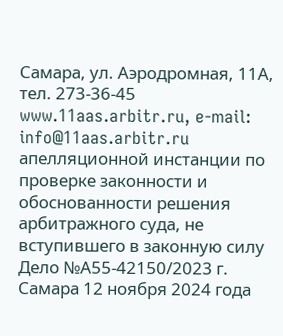Самара, ул. Аэродромная, 11А, тел. 273-36-45 www.11aas.arbitr.ru, e-mail: info@11aas.arbitr.ru апелляционной инстанции по проверке законности и обоснованности решения арбитражного суда, не вступившего в законную силу Дело №А55-42150/2023 г. Самара 12 ноября 2024 года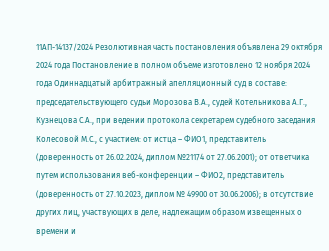11АП-14137/2024 Резолютивная часть постановления объявлена 29 октября 2024 года Постановление в полном объеме изготовлено 12 ноября 2024 года Одиннадцатый арбитражный апелляционный суд в составе: председательствующего судьи Морозова В.А., судей Котельникова А.Г., Кузнецова С.А., при ведении протокола секретарем судебного заседания Колесовой М.С., с участием: от истца – ФИО1, представитель (доверенность от 26.02.2024, диплом №21174 от 27.06.2001); от ответчика путем использования веб-конференции – ФИО2, представитель (доверенность от 27.10.2023, диплом № 49900 от 30.06.2006); в отсутствие других лиц, участвующих в деле, надлежащим образом извещенных о времени и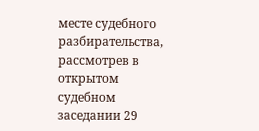месте судебного разбирательства, рассмотрев в открытом судебном заседании 29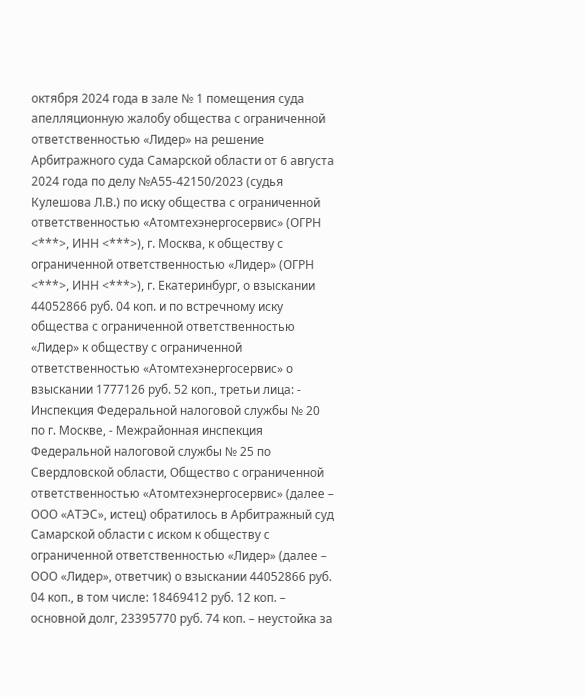октября 2024 года в зале № 1 помещения суда апелляционную жалобу общества с ограниченной ответственностью «Лидер» на решение Арбитражного суда Самарской области от 6 августа 2024 года по делу №А55-42150/2023 (судья Кулешова Л.В.) по иску общества с ограниченной ответственностью «Атомтехэнергосервис» (ОГРН <***>, ИНН <***>), г. Москва, к обществу с ограниченной ответственностью «Лидер» (ОГРН <***>, ИНН <***>), г. Екатеринбург, о взыскании 44052866 руб. 04 коп. и по встречному иску общества с ограниченной ответственностью «Лидер» к обществу с ограниченной ответственностью «Атомтехэнергосервис» о взыскании 1777126 руб. 52 коп., третьи лица: - Инспекция Федеральной налоговой службы № 20 по г. Москве, - Межрайонная инспекция Федеральной налоговой службы № 25 по Свердловской области, Общество с ограниченной ответственностью «Атомтехэнергосервис» (далее – ООО «АТЭС», истец) обратилось в Арбитражный суд Самарской области с иском к обществу с ограниченной ответственностью «Лидер» (далее – ООО «Лидер», ответчик) о взыскании 44052866 руб. 04 коп., в том числе: 18469412 руб. 12 коп. – основной долг, 23395770 руб. 74 коп. – неустойка за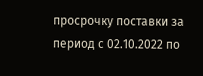просрочку поставки за период с 02.10.2022 по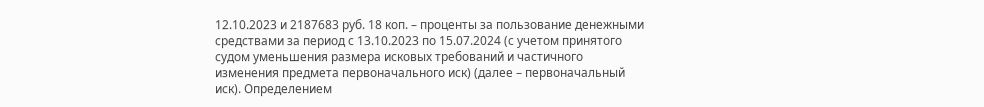12.10.2023 и 2187683 руб. 18 коп. – проценты за пользование денежными средствами за период с 13.10.2023 по 15.07.2024 (с учетом принятого судом уменьшения размера исковых требований и частичного изменения предмета первоначального иск) (далее – первоначальный иск). Определением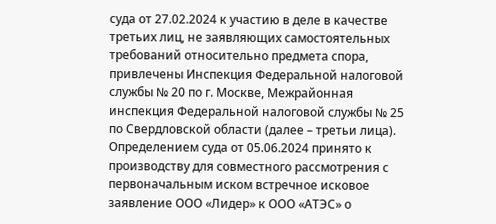суда от 27.02.2024 к участию в деле в качестве третьих лиц, не заявляющих самостоятельных требований относительно предмета спора, привлечены Инспекция Федеральной налоговой службы № 20 по г. Москве, Межрайонная инспекция Федеральной налоговой службы № 25 по Свердловской области (далее – третьи лица). Определением суда от 05.06.2024 принято к производству для совместного рассмотрения с первоначальным иском встречное исковое заявление ООО «Лидер» к ООО «АТЭС» о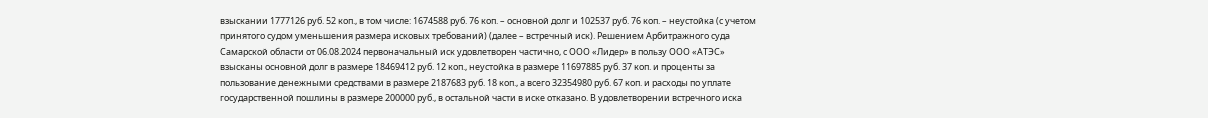взыскании 1777126 руб. 52 коп., в том числе: 1674588 руб. 76 коп. – основной долг и 102537 руб. 76 коп. – неустойка (с учетом принятого судом уменьшения размера исковых требований) (далее – встречный иск). Решением Арбитражного суда Самарской области от 06.08.2024 первоначальный иск удовлетворен частично, с ООО «Лидер» в пользу ООО «АТЭС» взысканы основной долг в размере 18469412 руб. 12 коп., неустойка в размере 11697885 руб. 37 коп. и проценты за пользование денежными средствами в размере 2187683 руб. 18 коп., а всего 32354980 руб. 67 коп. и расходы по уплате государственной пошлины в размере 200000 руб., в остальной части в иске отказано. В удовлетворении встречного иска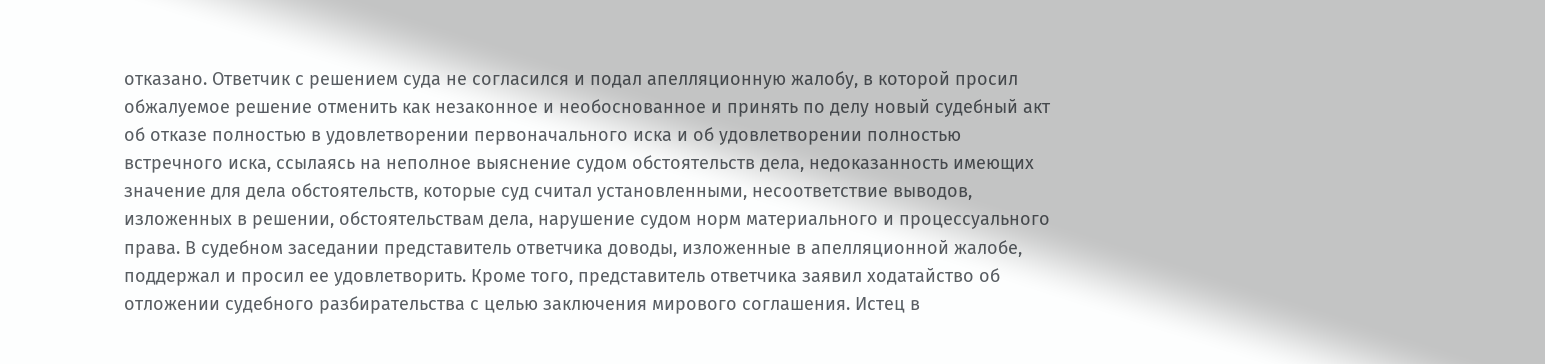отказано. Ответчик с решением суда не согласился и подал апелляционную жалобу, в которой просил обжалуемое решение отменить как незаконное и необоснованное и принять по делу новый судебный акт об отказе полностью в удовлетворении первоначального иска и об удовлетворении полностью встречного иска, ссылаясь на неполное выяснение судом обстоятельств дела, недоказанность имеющих значение для дела обстоятельств, которые суд считал установленными, несоответствие выводов, изложенных в решении, обстоятельствам дела, нарушение судом норм материального и процессуального права. В судебном заседании представитель ответчика доводы, изложенные в апелляционной жалобе, поддержал и просил ее удовлетворить. Кроме того, представитель ответчика заявил ходатайство об отложении судебного разбирательства с целью заключения мирового соглашения. Истец в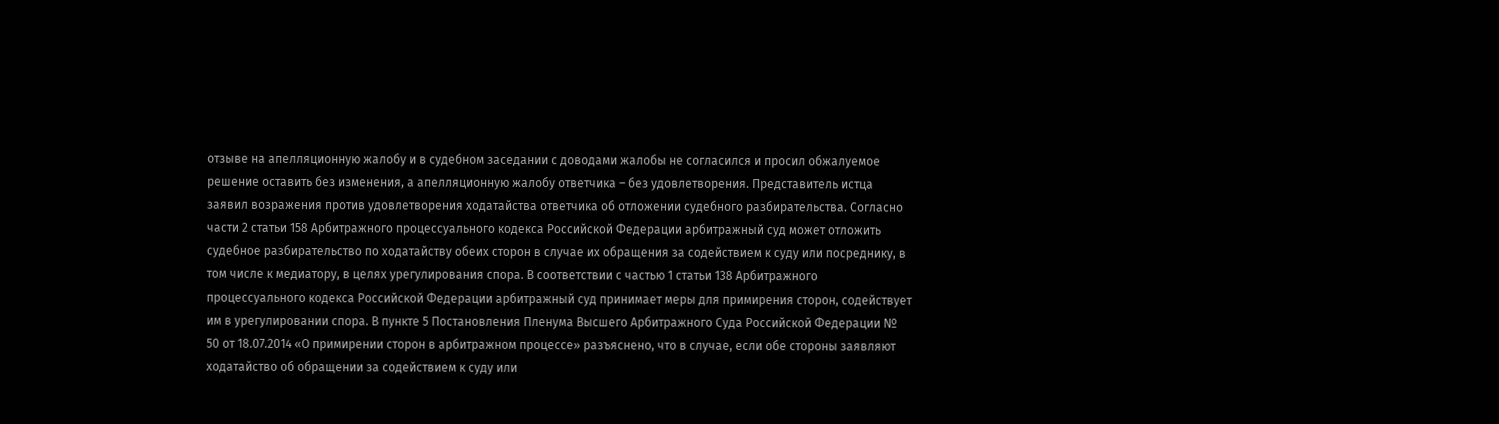отзыве на апелляционную жалобу и в судебном заседании с доводами жалобы не согласился и просил обжалуемое решение оставить без изменения, а апелляционную жалобу ответчика – без удовлетворения. Представитель истца заявил возражения против удовлетворения ходатайства ответчика об отложении судебного разбирательства. Согласно части 2 статьи 158 Арбитражного процессуального кодекса Российской Федерации арбитражный суд может отложить судебное разбирательство по ходатайству обеих сторон в случае их обращения за содействием к суду или посреднику, в том числе к медиатору, в целях урегулирования спора. В соответствии с частью 1 статьи 138 Арбитражного процессуального кодекса Российской Федерации арбитражный суд принимает меры для примирения сторон, содействует им в урегулировании спора. В пункте 5 Постановления Пленума Высшего Арбитражного Суда Российской Федерации № 50 от 18.07.2014 «О примирении сторон в арбитражном процессе» разъяснено, что в случае, если обе стороны заявляют ходатайство об обращении за содействием к суду или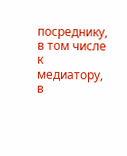посреднику, в том числе к медиатору, в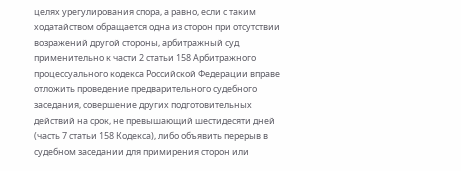целях урегулирования спора, а равно, если с таким ходатайством обращается одна из сторон при отсутствии возражений другой стороны, арбитражный суд применительно к части 2 статьи 158 Арбитражного процессуального кодекса Российской Федерации вправе отложить проведение предварительного судебного заседания, совершение других подготовительных действий на срок, не превышающий шестидесяти дней (часть 7 статьи 158 Кодекса), либо объявить перерыв в судебном заседании для примирения сторон или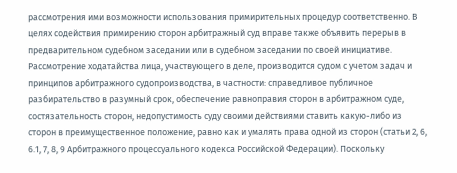рассмотрения ими возможности использования примирительных процедур соответственно. В целях содействия примирению сторон арбитражный суд вправе также объявить перерыв в предварительном судебном заседании или в судебном заседании по своей инициативе. Рассмотрение ходатайства лица, участвующего в деле, производится судом с учетом задач и принципов арбитражного судопроизводства, в частности: справедливое публичное разбирательство в разумный срок, обеспечение равноправия сторон в арбитражном суде, состязательность сторон, недопустимость суду своими действиями ставить какую-либо из сторон в преимущественное положение, равно как и умалять права одной из сторон (статьи 2, 6, 6.1, 7, 8, 9 Арбитражного процессуального кодекса Российской Федерации). Поскольку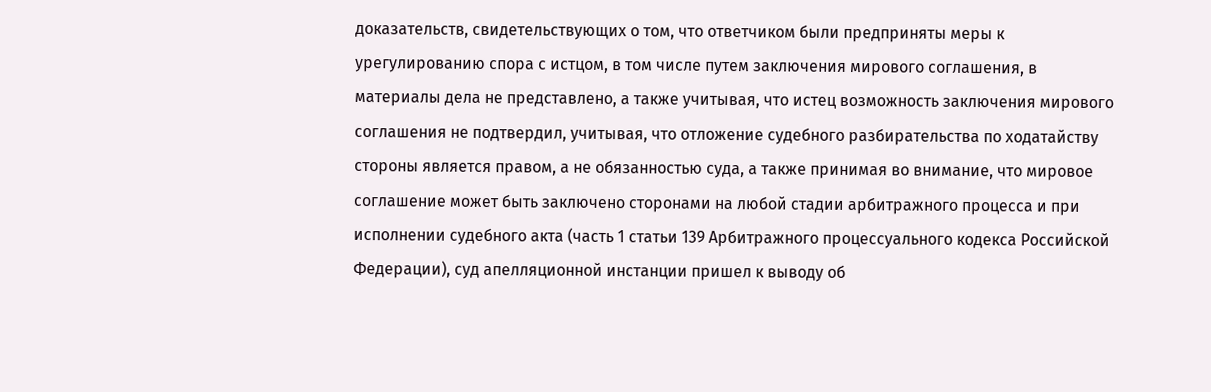доказательств, свидетельствующих о том, что ответчиком были предприняты меры к урегулированию спора с истцом, в том числе путем заключения мирового соглашения, в материалы дела не представлено, а также учитывая, что истец возможность заключения мирового соглашения не подтвердил, учитывая, что отложение судебного разбирательства по ходатайству стороны является правом, а не обязанностью суда, а также принимая во внимание, что мировое соглашение может быть заключено сторонами на любой стадии арбитражного процесса и при исполнении судебного акта (часть 1 статьи 139 Арбитражного процессуального кодекса Российской Федерации), суд апелляционной инстанции пришел к выводу об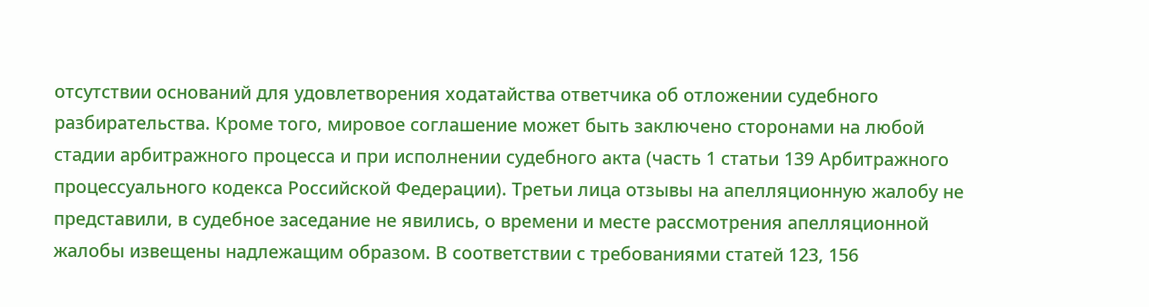отсутствии оснований для удовлетворения ходатайства ответчика об отложении судебного разбирательства. Кроме того, мировое соглашение может быть заключено сторонами на любой стадии арбитражного процесса и при исполнении судебного акта (часть 1 статьи 139 Арбитражного процессуального кодекса Российской Федерации). Третьи лица отзывы на апелляционную жалобу не представили, в судебное заседание не явились, о времени и месте рассмотрения апелляционной жалобы извещены надлежащим образом. В соответствии с требованиями статей 123, 156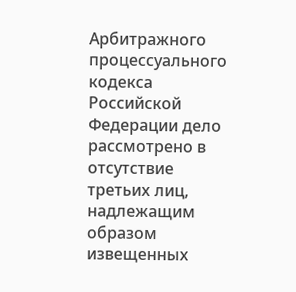Арбитражного процессуального кодекса Российской Федерации дело рассмотрено в отсутствие третьих лиц, надлежащим образом извещенных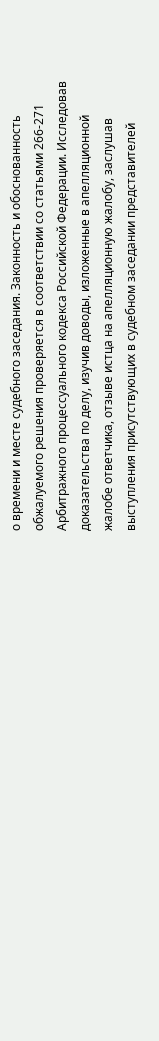о времени и месте судебного заседания. Законность и обоснованность обжалуемого решения проверяется в соответствии со статьями 266-271 Арбитражного процессуального кодекса Российской Федерации. Исследовав доказательства по делу, изучив доводы, изложенные в апелляционной жалобе ответчика, отзыве истца на апелляционную жалобу, заслушав выступления присутствующих в судебном заседании представителей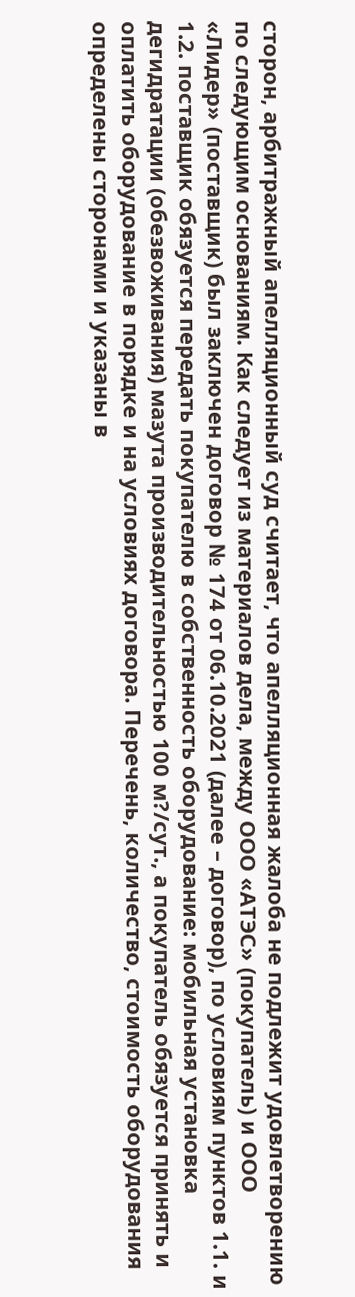сторон, арбитражный апелляционный суд считает, что апелляционная жалоба не подлежит удовлетворению по следующим основаниям. Как следует из материалов дела, между ООО «АТЭС» (покупатель) и ООО «Лидер» (поставщик) был заключен договор № 174 от 06.10.2021 (далее – договор), по условиям пунктов 1.1. и 1.2. поставщик обязуется передать покупателю в собственность оборудование: мобильная установка дегидратации (обезвоживания) мазута производительностью 100 м?/сут., а покупатель обязуется принять и оплатить оборудование в порядке и на условиях договора. Перечень, количество, стоимость оборудования определены сторонами и указаны в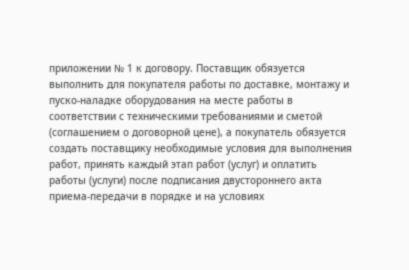приложении № 1 к договору. Поставщик обязуется выполнить для покупателя работы по доставке, монтажу и пуско-наладке оборудования на месте работы в соответствии с техническими требованиями и сметой (соглашением о договорной цене), а покупатель обязуется создать поставщику необходимые условия для выполнения работ, принять каждый этап работ (услуг) и оплатить работы (услуги) после подписания двустороннего акта приема-передачи в порядке и на условиях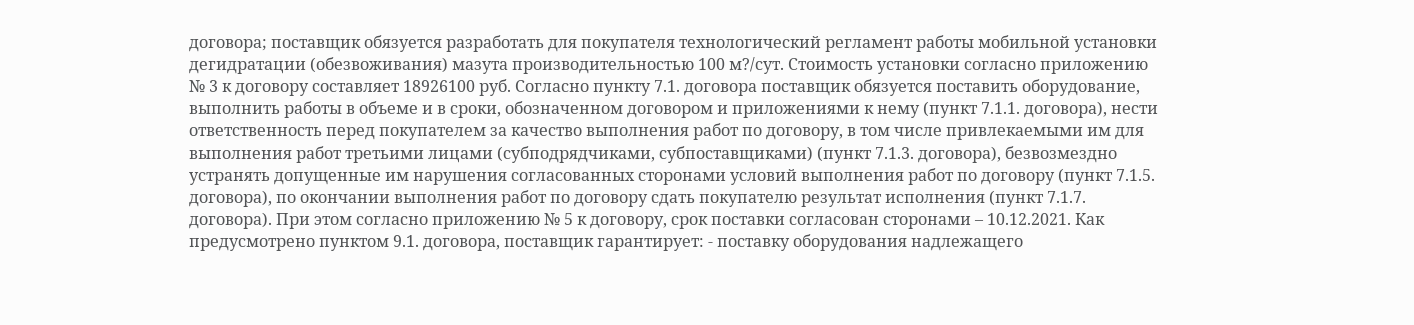договора; поставщик обязуется разработать для покупателя технологический регламент работы мобильной установки дегидратации (обезвоживания) мазута производительностью 100 м?/сут. Стоимость установки согласно приложению № 3 к договору составляет 18926100 руб. Согласно пункту 7.1. договора поставщик обязуется поставить оборудование, выполнить работы в объеме и в сроки, обозначенном договором и приложениями к нему (пункт 7.1.1. договора), нести ответственность перед покупателем за качество выполнения работ по договору, в том числе привлекаемыми им для выполнения работ третьими лицами (субподрядчиками, субпоставщиками) (пункт 7.1.3. договора), безвозмездно устранять допущенные им нарушения согласованных сторонами условий выполнения работ по договору (пункт 7.1.5. договора), по окончании выполнения работ по договору сдать покупателю результат исполнения (пункт 7.1.7. договора). При этом согласно приложению № 5 к договору, срок поставки согласован сторонами – 10.12.2021. Как предусмотрено пунктом 9.1. договора, поставщик гарантирует: - поставку оборудования надлежащего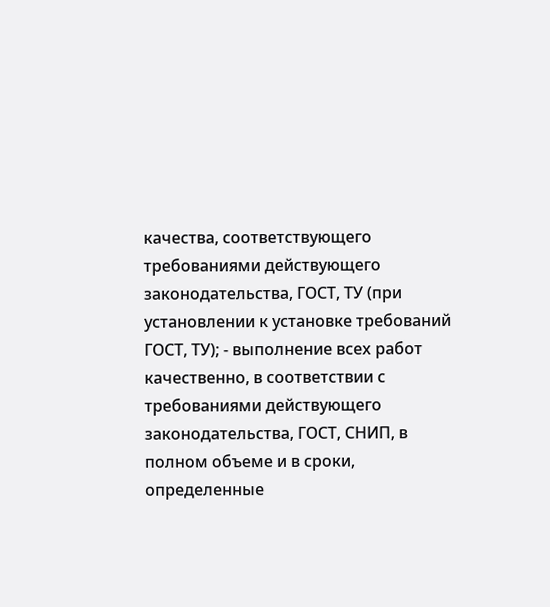качества, соответствующего требованиями действующего законодательства, ГОСТ, ТУ (при установлении к установке требований ГОСТ, ТУ); - выполнение всех работ качественно, в соответствии с требованиями действующего законодательства, ГОСТ, СНИП, в полном объеме и в сроки, определенные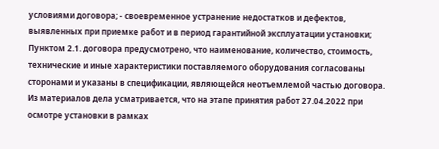условиями договора; - своевременное устранение недостатков и дефектов, выявленных при приемке работ и в период гарантийной эксплуатации установки; Пунктом 2.1. договора предусмотрено, что наименование, количество, стоимость, технические и иные характеристики поставляемого оборудования согласованы сторонами и указаны в спецификации, являющейся неотъемлемой частью договора. Из материалов дела усматривается, что на этапе принятия работ 27.04.2022 при осмотре установки в рамках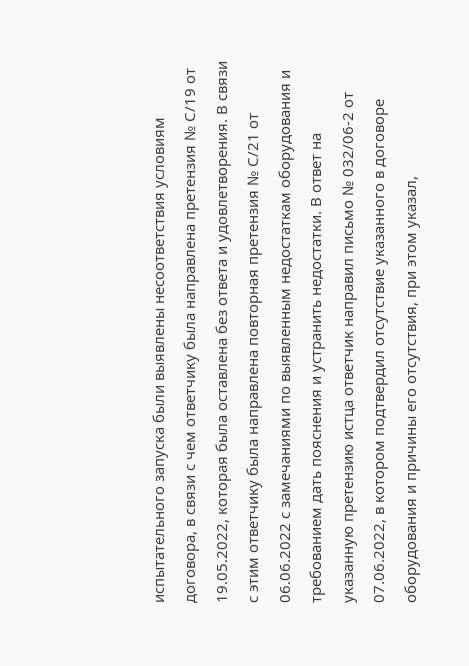испытательного запуска были выявлены несоответствия условиям договора, в связи с чем ответчику была направлена претензия № С/19 от 19.05.2022, которая была оставлена без ответа и удовлетворения. В связи с этим ответчику была направлена повторная претензия № С/21 от 06.06.2022 с замечаниями по выявленным недостаткам оборудования и требованием дать пояснения и устранить недостатки. В ответ на указанную претензию истца ответчик направил письмо № 032/06-2 от 07.06.2022, в котором подтвердил отсутствие указанного в договоре оборудования и причины его отсутствия, при этом указал,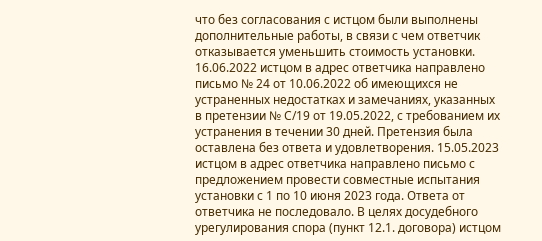что без согласования с истцом были выполнены дополнительные работы, в связи с чем ответчик отказывается уменьшить стоимость установки. 16.06.2022 истцом в адрес ответчика направлено письмо № 24 от 10.06.2022 об имеющихся не устраненных недостатках и замечаниях, указанных в претензии № С/19 от 19.05.2022, с требованием их устранения в течении 30 дней. Претензия была оставлена без ответа и удовлетворения. 15.05.2023 истцом в адрес ответчика направлено письмо с предложением провести совместные испытания установки с 1 по 10 июня 2023 года. Ответа от ответчика не последовало. В целях досудебного урегулирования спора (пункт 12.1. договора) истцом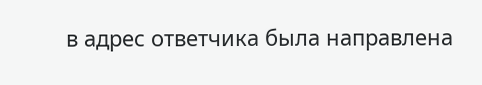в адрес ответчика была направлена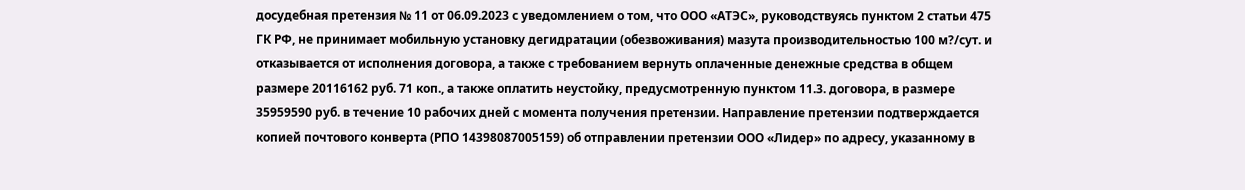досудебная претензия № 11 от 06.09.2023 с уведомлением о том, что ООО «АТЭС», руководствуясь пунктом 2 статьи 475 ГК РФ, не принимает мобильную установку дегидратации (обезвоживания) мазута производительностью 100 м?/сут. и отказывается от исполнения договора, а также с требованием вернуть оплаченные денежные средства в общем размере 20116162 руб. 71 коп., а также оплатить неустойку, предусмотренную пунктом 11.3. договора, в размере 35959590 руб. в течение 10 рабочих дней с момента получения претензии. Направление претензии подтверждается копией почтового конверта (РПО 14398087005159) об отправлении претензии ООО «Лидер» по адресу, указанному в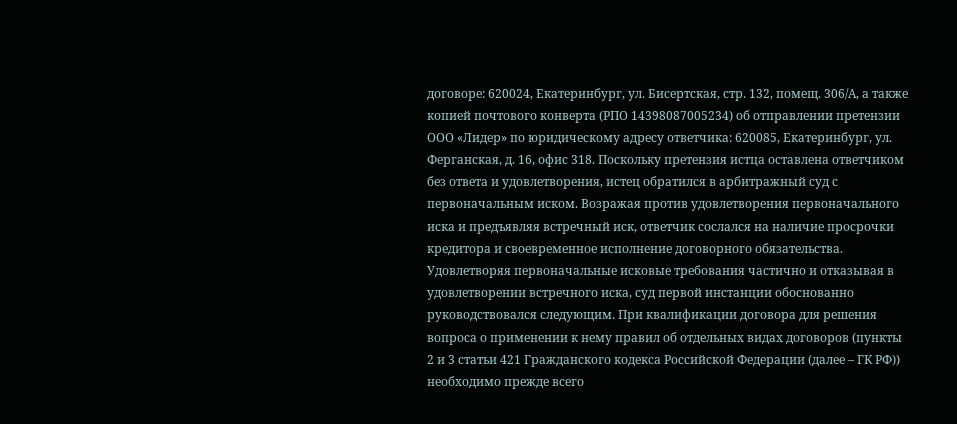договоре: 620024, Екатеринбург, ул. Бисертская, стр. 132, помещ. 306/А, а также копией почтового конверта (РПО 14398087005234) об отправлении претензии ООО «Лидер» по юридическому адресу ответчика: 620085, Екатеринбург, ул. Ферганская, д. 16, офис 318. Поскольку претензия истца оставлена ответчиком без ответа и удовлетворения, истец обратился в арбитражный суд с первоначальным иском. Возражая против удовлетворения первоначального иска и предъявляя встречный иск, ответчик сослался на наличие просрочки кредитора и своевременное исполнение договорного обязательства. Удовлетворяя первоначальные исковые требования частично и отказывая в удовлетворении встречного иска, суд первой инстанции обоснованно руководствовался следующим. При квалификации договора для решения вопроса о применении к нему правил об отдельных видах договоров (пункты 2 и 3 статьи 421 Гражданского кодекса Российской Федерации (далее – ГК РФ)) необходимо прежде всего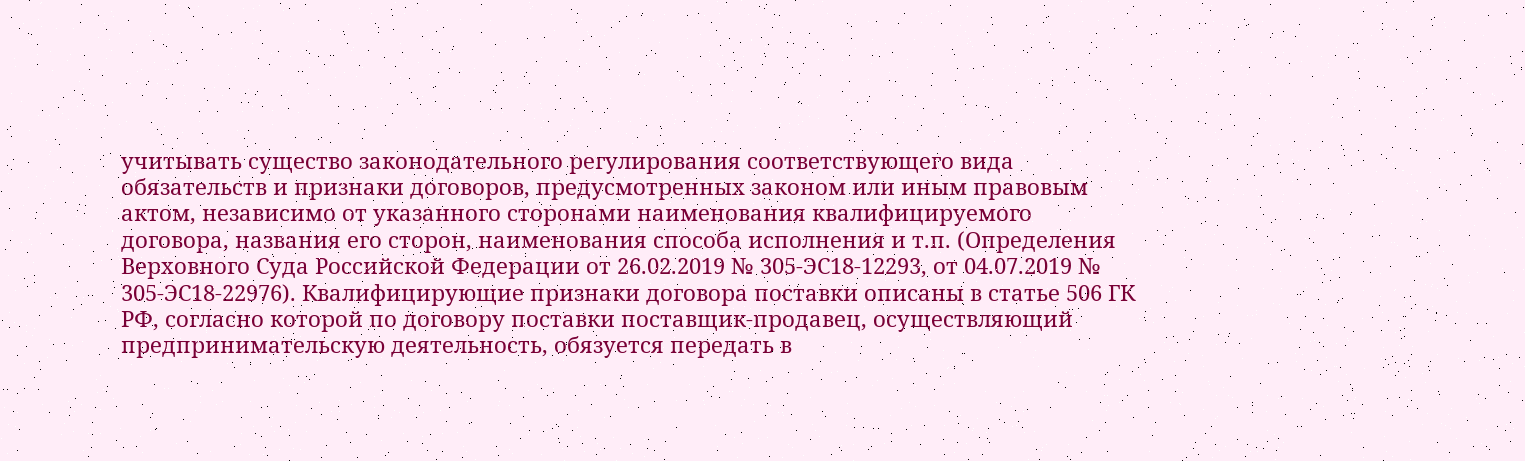учитывать существо законодательного регулирования соответствующего вида обязательств и признаки договоров, предусмотренных законом или иным правовым актом, независимо от указанного сторонами наименования квалифицируемого договора, названия его сторон, наименования способа исполнения и т.п. (Определения Верховного Суда Российской Федерации от 26.02.2019 № 305-ЭС18-12293, от 04.07.2019 № 305-ЭС18-22976). Квалифицирующие признаки договора поставки описаны в статье 506 ГК РФ, согласно которой по договору поставки поставщик-продавец, осуществляющий предпринимательскую деятельность, обязуется передать в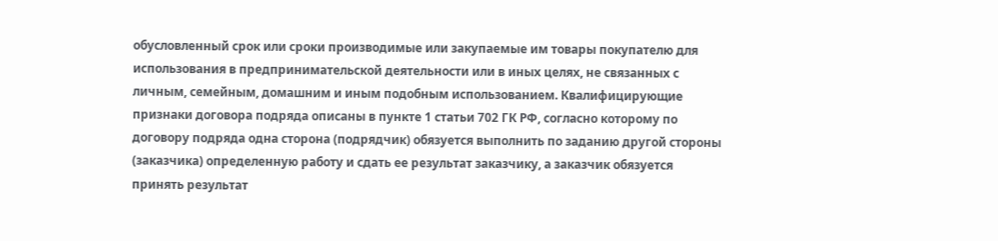обусловленный срок или сроки производимые или закупаемые им товары покупателю для использования в предпринимательской деятельности или в иных целях, не связанных с личным, семейным, домашним и иным подобным использованием. Квалифицирующие признаки договора подряда описаны в пункте 1 статьи 702 ГК РФ, согласно которому по договору подряда одна сторона (подрядчик) обязуется выполнить по заданию другой стороны (заказчика) определенную работу и сдать ее результат заказчику, а заказчик обязуется принять результат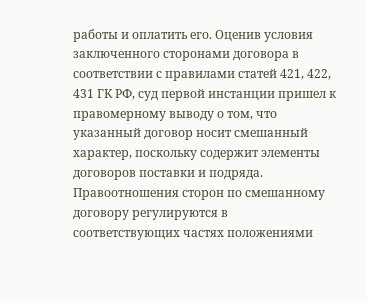работы и оплатить его. Оценив условия заключенного сторонами договора в соответствии с правилами статей 421, 422, 431 ГК РФ, суд первой инстанции пришел к правомерному выводу о том, что указанный договор носит смешанный характер, поскольку содержит элементы договоров поставки и подряда. Правоотношения сторон по смешанному договору регулируются в соответствующих частях положениями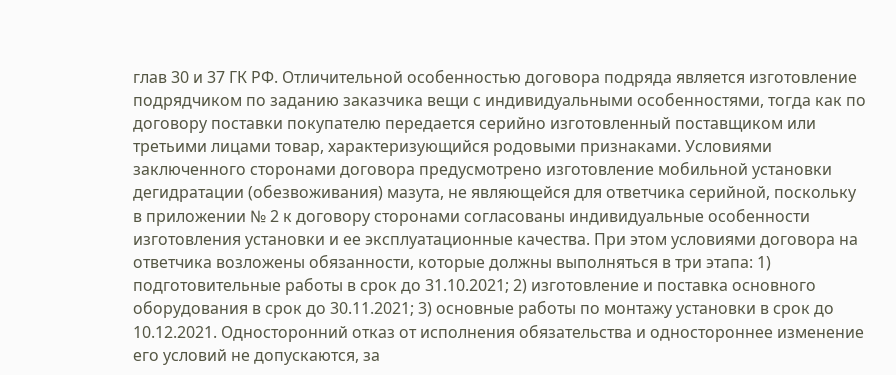глав 30 и 37 ГК РФ. Отличительной особенностью договора подряда является изготовление подрядчиком по заданию заказчика вещи с индивидуальными особенностями, тогда как по договору поставки покупателю передается серийно изготовленный поставщиком или третьими лицами товар, характеризующийся родовыми признаками. Условиями заключенного сторонами договора предусмотрено изготовление мобильной установки дегидратации (обезвоживания) мазута, не являющейся для ответчика серийной, поскольку в приложении № 2 к договору сторонами согласованы индивидуальные особенности изготовления установки и ее эксплуатационные качества. При этом условиями договора на ответчика возложены обязанности, которые должны выполняться в три этапа: 1) подготовительные работы в срок до 31.10.2021; 2) изготовление и поставка основного оборудования в срок до 30.11.2021; 3) основные работы по монтажу установки в срок до 10.12.2021. Односторонний отказ от исполнения обязательства и одностороннее изменение его условий не допускаются, за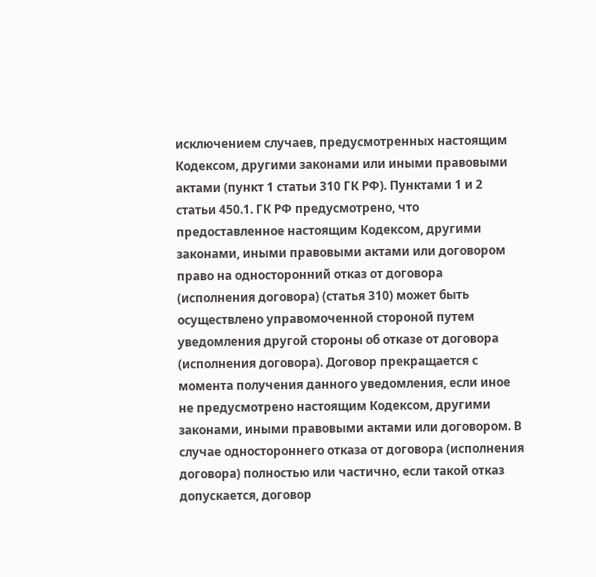исключением случаев, предусмотренных настоящим Кодексом, другими законами или иными правовыми актами (пункт 1 статьи 310 ГК РФ). Пунктами 1 и 2 статьи 450.1. ГК РФ предусмотрено, что предоставленное настоящим Кодексом, другими законами, иными правовыми актами или договором право на односторонний отказ от договора (исполнения договора) (статья 310) может быть осуществлено управомоченной стороной путем уведомления другой стороны об отказе от договора (исполнения договора). Договор прекращается с момента получения данного уведомления, если иное не предусмотрено настоящим Кодексом, другими законами, иными правовыми актами или договором. В случае одностороннего отказа от договора (исполнения договора) полностью или частично, если такой отказ допускается, договор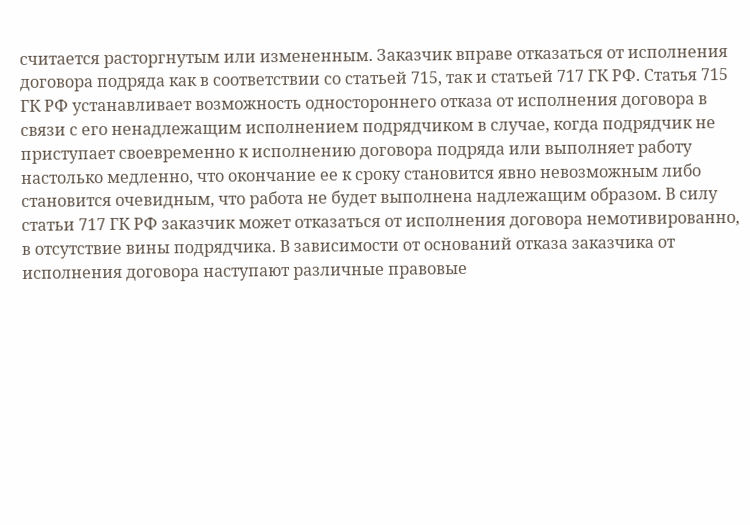считается расторгнутым или измененным. Заказчик вправе отказаться от исполнения договора подряда как в соответствии со статьей 715, так и статьей 717 ГК РФ. Статья 715 ГК РФ устанавливает возможность одностороннего отказа от исполнения договора в связи с его ненадлежащим исполнением подрядчиком в случае, когда подрядчик не приступает своевременно к исполнению договора подряда или выполняет работу настолько медленно, что окончание ее к сроку становится явно невозможным либо становится очевидным, что работа не будет выполнена надлежащим образом. В силу статьи 717 ГК РФ заказчик может отказаться от исполнения договора немотивированно, в отсутствие вины подрядчика. В зависимости от оснований отказа заказчика от исполнения договора наступают различные правовые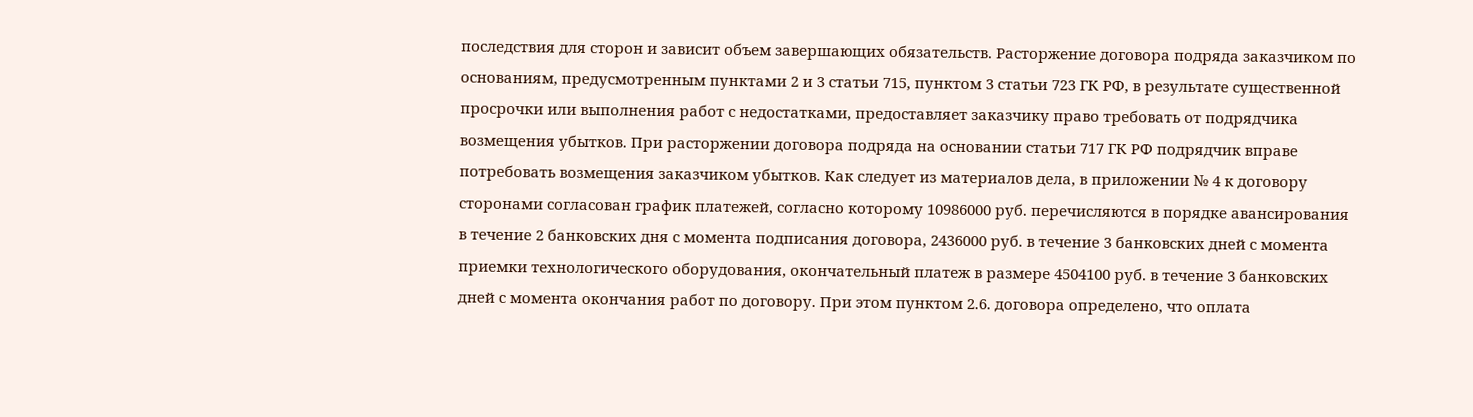последствия для сторон и зависит объем завершающих обязательств. Расторжение договора подряда заказчиком по основаниям, предусмотренным пунктами 2 и 3 статьи 715, пунктом 3 статьи 723 ГК РФ, в результате существенной просрочки или выполнения работ с недостатками, предоставляет заказчику право требовать от подрядчика возмещения убытков. При расторжении договора подряда на основании статьи 717 ГК РФ подрядчик вправе потребовать возмещения заказчиком убытков. Как следует из материалов дела, в приложении № 4 к договору сторонами согласован график платежей, согласно которому 10986000 руб. перечисляются в порядке авансирования в течение 2 банковских дня с момента подписания договора, 2436000 руб. в течение 3 банковских дней с момента приемки технологического оборудования, окончательный платеж в размере 4504100 руб. в течение 3 банковских дней с момента окончания работ по договору. При этом пунктом 2.6. договора определено, что оплата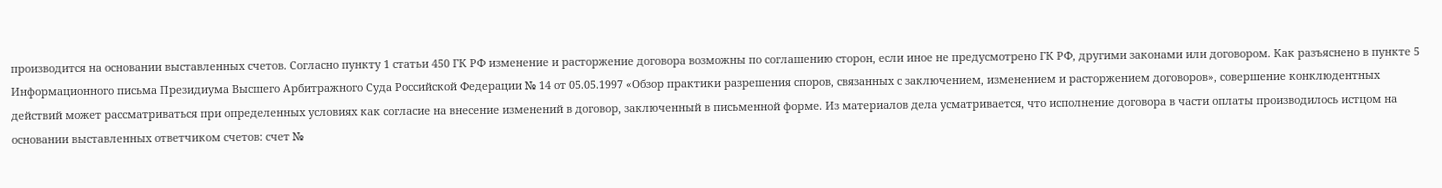производится на основании выставленных счетов. Согласно пункту 1 статьи 450 ГК РФ изменение и расторжение договора возможны по соглашению сторон, если иное не предусмотрено ГК РФ, другими законами или договором. Как разъяснено в пункте 5 Информационного письма Президиума Высшего Арбитражного Суда Российской Федерации № 14 от 05.05.1997 «Обзор практики разрешения споров, связанных с заключением, изменением и расторжением договоров», совершение конклюдентных действий может рассматриваться при определенных условиях как согласие на внесение изменений в договор, заключенный в письменной форме. Из материалов дела усматривается, что исполнение договора в части оплаты производилось истцом на основании выставленных ответчиком счетов: счет №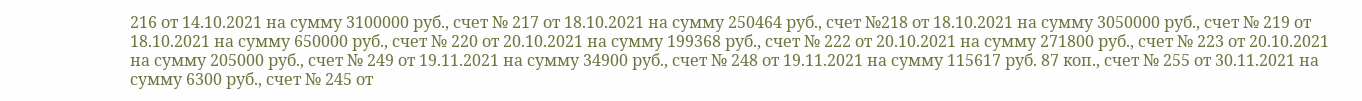216 от 14.10.2021 на сумму 3100000 руб., счет № 217 от 18.10.2021 на сумму 250464 руб., счет №218 от 18.10.2021 на сумму 3050000 руб., счет № 219 от 18.10.2021 на сумму 650000 руб., счет № 220 от 20.10.2021 на сумму 199368 руб., счет № 222 от 20.10.2021 на сумму 271800 руб., счет № 223 от 20.10.2021 на сумму 205000 руб., счет № 249 от 19.11.2021 на сумму 34900 руб., счет № 248 от 19.11.2021 на сумму 115617 руб. 87 коп., счет № 255 от 30.11.2021 на сумму 6300 руб., счет № 245 от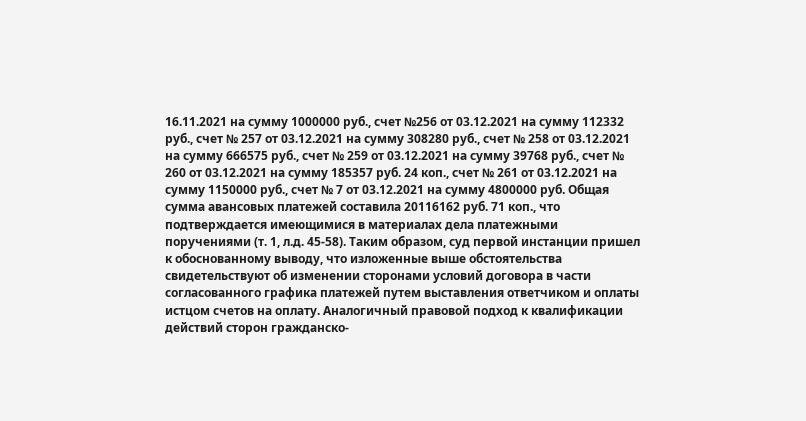16.11.2021 на сумму 1000000 руб., счет №256 от 03.12.2021 на сумму 112332 руб., счет № 257 от 03.12.2021 на сумму 308280 руб., счет № 258 от 03.12.2021 на сумму 666575 руб., счет № 259 от 03.12.2021 на сумму 39768 руб., счет № 260 от 03.12.2021 на сумму 185357 руб. 24 коп., счет № 261 от 03.12.2021 на сумму 1150000 руб., счет № 7 от 03.12.2021 на сумму 4800000 руб. Общая сумма авансовых платежей составила 20116162 руб. 71 коп., что подтверждается имеющимися в материалах дела платежными поручениями (т. 1, л.д. 45-58). Таким образом, суд первой инстанции пришел к обоснованному выводу, что изложенные выше обстоятельства свидетельствуют об изменении сторонами условий договора в части согласованного графика платежей путем выставления ответчиком и оплаты истцом счетов на оплату. Аналогичный правовой подход к квалификации действий сторон гражданско-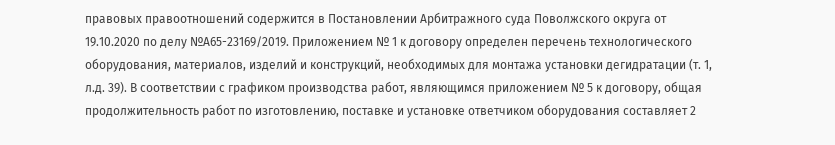правовых правоотношений содержится в Постановлении Арбитражного суда Поволжского округа от 19.10.2020 по делу №А65-23169/2019. Приложением № 1 к договору определен перечень технологического оборудования, материалов, изделий и конструкций, необходимых для монтажа установки дегидратации (т. 1, л.д. 39). В соответствии с графиком производства работ, являющимся приложением № 5 к договору, общая продолжительность работ по изготовлению, поставке и установке ответчиком оборудования составляет 2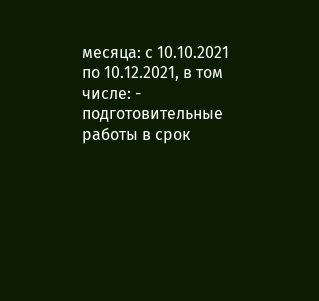месяца: с 10.10.2021 по 10.12.2021, в том числе: - подготовительные работы в срок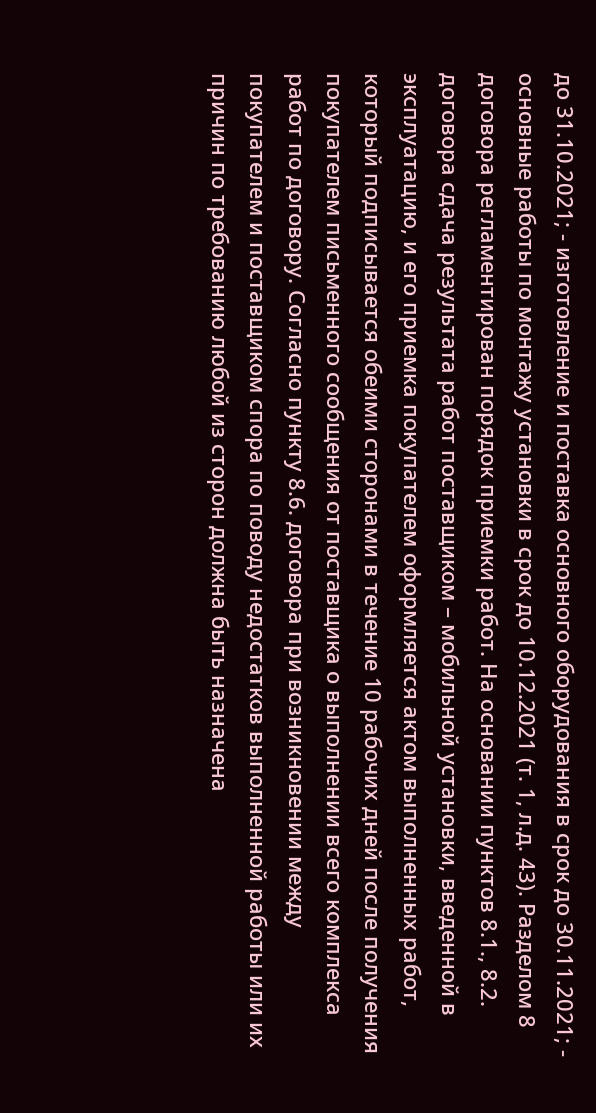до 31.10.2021; - изготовление и поставка основного оборудования в срок до 30.11.2021; - основные работы по монтажу установки в срок до 10.12.2021 (т. 1, л.д. 43). Разделом 8 договора регламентирован порядок приемки работ. На основании пунктов 8.1., 8.2. договора сдача результата работ поставщиком – мобильной установки, введенной в эксплуатацию, и его приемка покупателем оформляется актом выполненных работ, который подписывается обеими сторонами в течение 10 рабочих дней после получения покупателем письменного сообщения от поставщика о выполнении всего комплекса работ по договору. Согласно пункту 8.6. договора при возникновении между покупателем и поставщиком спора по поводу недостатков выполненной работы или их причин по требованию любой из сторон должна быть назначена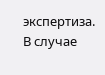экспертиза. В случае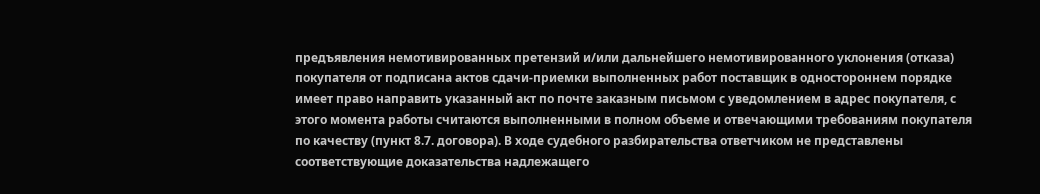предъявления немотивированных претензий и/или дальнейшего немотивированного уклонения (отказа) покупателя от подписана актов сдачи-приемки выполненных работ поставщик в одностороннем порядке имеет право направить указанный акт по почте заказным письмом с уведомлением в адрес покупателя, с этого момента работы считаются выполненными в полном объеме и отвечающими требованиям покупателя по качеству (пункт 8.7. договора). В ходе судебного разбирательства ответчиком не представлены соответствующие доказательства надлежащего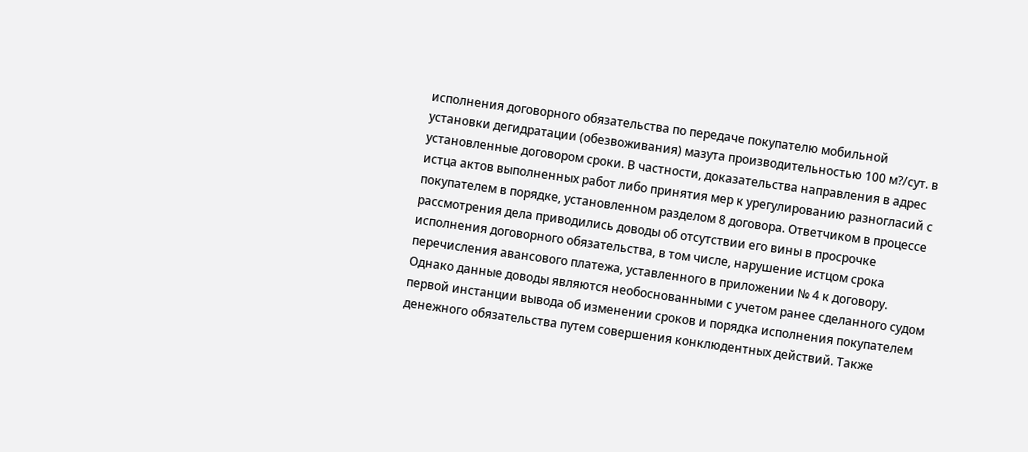исполнения договорного обязательства по передаче покупателю мобильной установки дегидратации (обезвоживания) мазута производительностью 100 м?/сут. в установленные договором сроки. В частности, доказательства направления в адрес истца актов выполненных работ либо принятия мер к урегулированию разногласий с покупателем в порядке, установленном разделом 8 договора. Ответчиком в процессе рассмотрения дела приводились доводы об отсутствии его вины в просрочке исполнения договорного обязательства, в том числе, нарушение истцом срока перечисления авансового платежа, уставленного в приложении № 4 к договору. Однако данные доводы являются необоснованными с учетом ранее сделанного судом первой инстанции вывода об изменении сроков и порядка исполнения покупателем денежного обязательства путем совершения конклюдентных действий. Также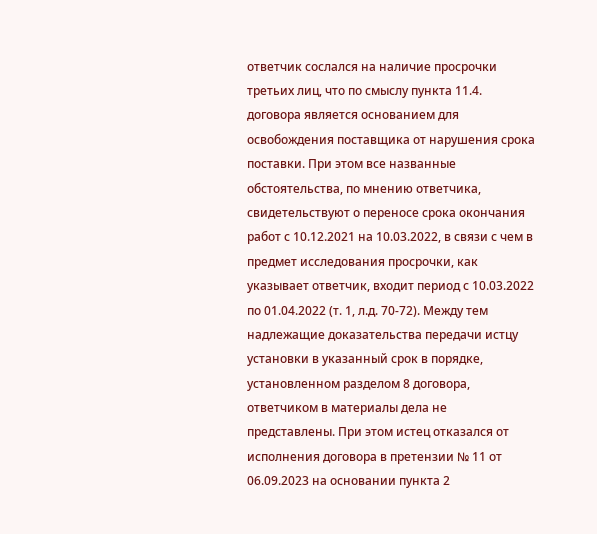ответчик сослался на наличие просрочки третьих лиц, что по смыслу пункта 11.4. договора является основанием для освобождения поставщика от нарушения срока поставки. При этом все названные обстоятельства, по мнению ответчика, свидетельствуют о переносе срока окончания работ с 10.12.2021 на 10.03.2022, в связи с чем в предмет исследования просрочки, как указывает ответчик, входит период с 10.03.2022 по 01.04.2022 (т. 1, л.д. 70-72). Между тем надлежащие доказательства передачи истцу установки в указанный срок в порядке, установленном разделом 8 договора, ответчиком в материалы дела не представлены. При этом истец отказался от исполнения договора в претензии № 11 от 06.09.2023 на основании пункта 2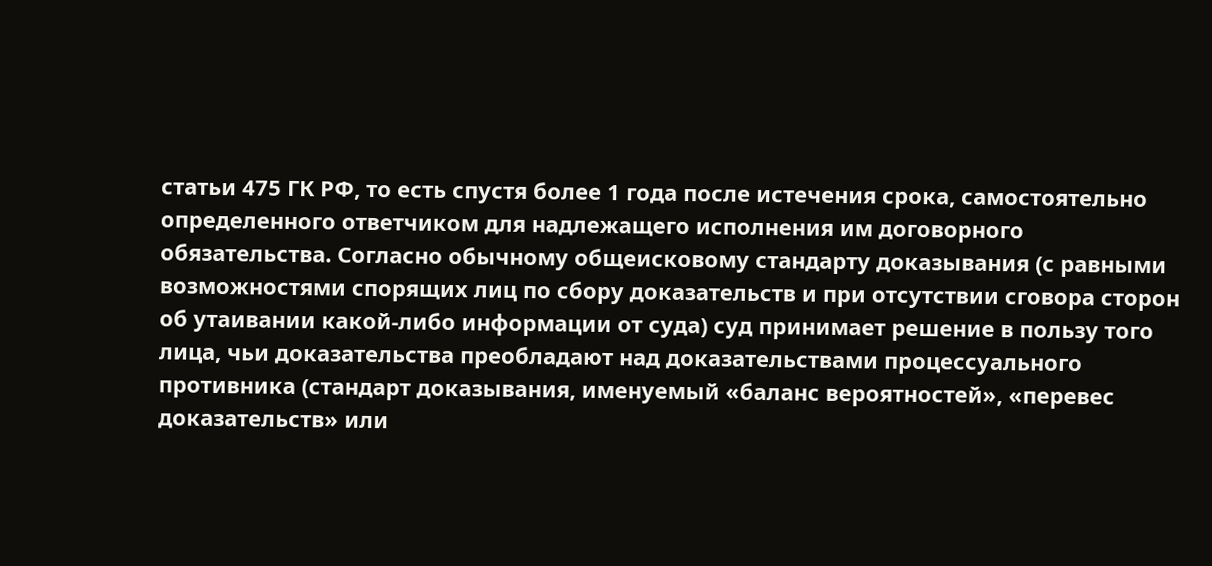статьи 475 ГК РФ, то есть спустя более 1 года после истечения срока, самостоятельно определенного ответчиком для надлежащего исполнения им договорного обязательства. Согласно обычному общеисковому стандарту доказывания (с равными возможностями спорящих лиц по сбору доказательств и при отсутствии сговора сторон об утаивании какой-либо информации от суда) суд принимает решение в пользу того лица, чьи доказательства преобладают над доказательствами процессуального противника (стандарт доказывания, именуемый «баланс вероятностей», «перевес доказательств» или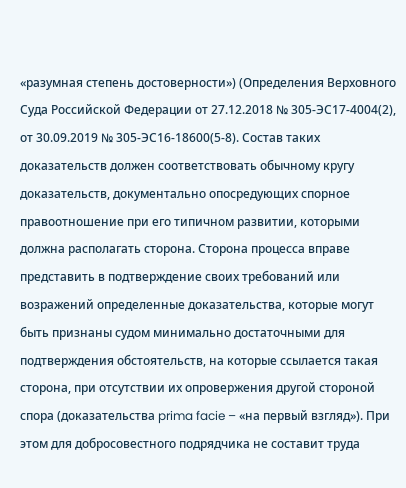«разумная степень достоверности») (Определения Верховного Суда Российской Федерации от 27.12.2018 № 305-ЭС17-4004(2), от 30.09.2019 № 305-ЭС16-18600(5-8). Состав таких доказательств должен соответствовать обычному кругу доказательств, документально опосредующих спорное правоотношение при его типичном развитии, которыми должна располагать сторона. Сторона процесса вправе представить в подтверждение своих требований или возражений определенные доказательства, которые могут быть признаны судом минимально достаточными для подтверждения обстоятельств, на которые ссылается такая сторона, при отсутствии их опровержения другой стороной спора (доказательства prima facie – «на первый взгляд»). При этом для добросовестного подрядчика не составит труда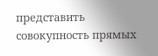представить совокупность прямых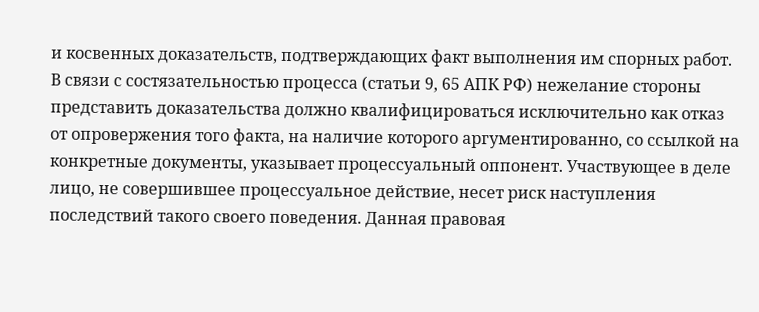и косвенных доказательств, подтверждающих факт выполнения им спорных работ. В связи с состязательностью процесса (статьи 9, 65 АПК РФ) нежелание стороны представить доказательства должно квалифицироваться исключительно как отказ от опровержения того факта, на наличие которого аргументированно, со ссылкой на конкретные документы, указывает процессуальный оппонент. Участвующее в деле лицо, не совершившее процессуальное действие, несет риск наступления последствий такого своего поведения. Данная правовая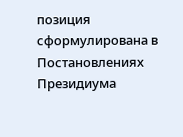позиция сформулирована в Постановлениях Президиума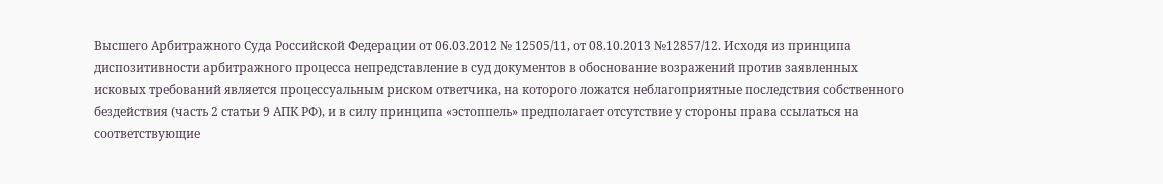Высшего Арбитражного Суда Российской Федерации от 06.03.2012 № 12505/11, от 08.10.2013 №12857/12. Исходя из принципа диспозитивности арбитражного процесса непредставление в суд документов в обоснование возражений против заявленных исковых требований является процессуальным риском ответчика, на которого ложатся неблагоприятные последствия собственного бездействия (часть 2 статьи 9 АПК РФ), и в силу принципа «эстоппель» предполагает отсутствие у стороны права ссылаться на соответствующие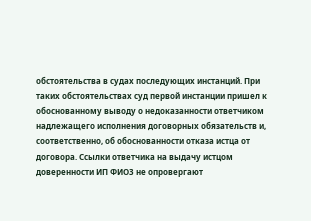обстоятельства в судах последующих инстанций. При таких обстоятельствах суд первой инстанции пришел к обоснованному выводу о недоказанности ответчиком надлежащего исполнения договорных обязательств и, соответственно, об обоснованности отказа истца от договора. Ссылки ответчика на выдачу истцом доверенности ИП ФИО3 не опровергают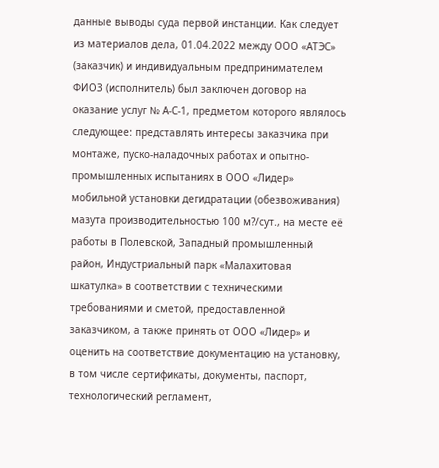данные выводы суда первой инстанции. Как следует из материалов дела, 01.04.2022 между ООО «АТЭС» (заказчик) и индивидуальным предпринимателем ФИО3 (исполнитель) был заключен договор на оказание услуг № А-С-1, предметом которого являлось следующее: представлять интересы заказчика при монтаже, пуско-наладочных работах и опытно-промышленных испытаниях в ООО «Лидер» мобильной установки дегидратации (обезвоживания) мазута производительностью 100 м?/сут., на месте её работы в Полевской, Западный промышленный район, Индустриальный парк «Малахитовая шкатулка» в соответствии с техническими требованиями и сметой, предоставленной заказчиком, а также принять от ООО «Лидер» и оценить на соответствие документацию на установку, в том числе сертификаты, документы, паспорт, технологический регламент,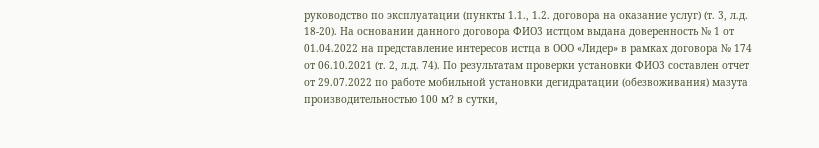руководство по эксплуатации (пункты 1.1., 1.2. договора на оказание услуг) (т. 3, л.д. 18-20). На основании данного договора ФИО3 истцом выдана доверенность № 1 от 01.04.2022 на представление интересов истца в ООО «Лидер» в рамках договора № 174 от 06.10.2021 (т. 2, л.д. 74). По результатам проверки установки ФИО3 составлен отчет от 29.07.2022 по работе мобильной установки дегидратации (обезвоживания) мазута производительностью 100 м? в сутки,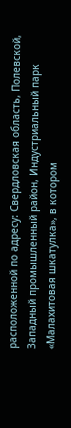расположенной по адресу: Свердловская область, Полевской, Западный промышленный район, Индустриальный парк «Малахитовая шкатулка», в котором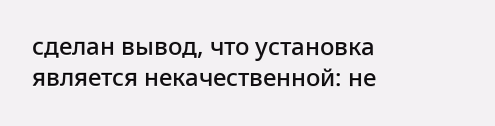сделан вывод, что установка является некачественной: не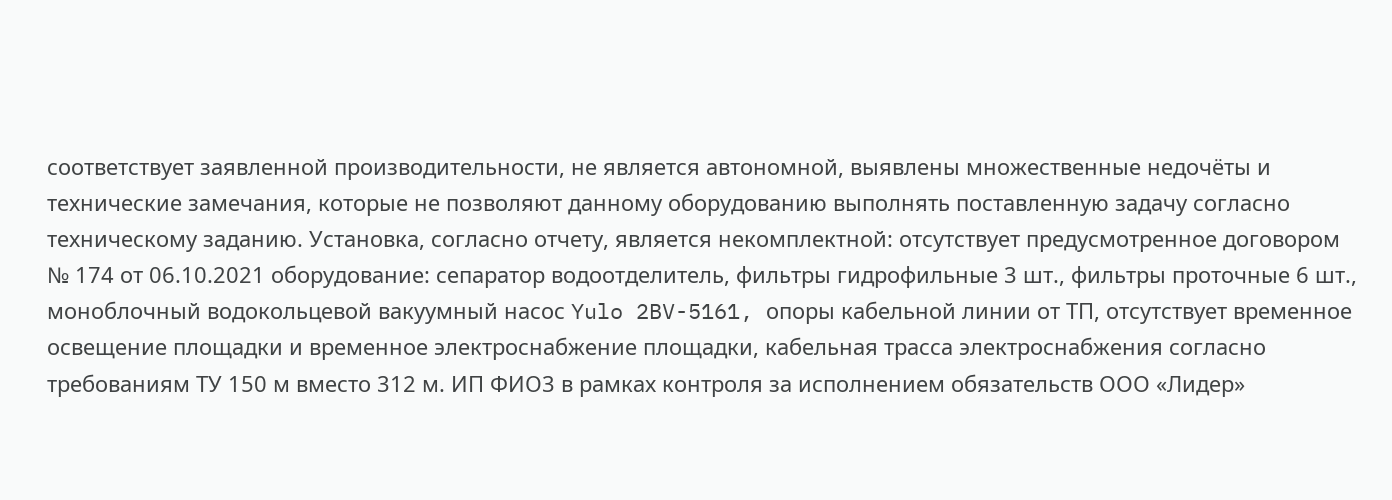соответствует заявленной производительности, не является автономной, выявлены множественные недочёты и технические замечания, которые не позволяют данному оборудованию выполнять поставленную задачу согласно техническому заданию. Установка, согласно отчету, является некомплектной: отсутствует предусмотренное договором № 174 от 06.10.2021 оборудование: сепаратор водоотделитель, фильтры гидрофильные 3 шт., фильтры проточные 6 шт., моноблочный водокольцевой вакуумный насос Yulo 2BV-5161, опоры кабельной линии от ТП, отсутствует временное освещение площадки и временное электроснабжение площадки, кабельная трасса электроснабжения согласно требованиям ТУ 150 м вместо 312 м. ИП ФИО3 в рамках контроля за исполнением обязательств ООО «Лидер»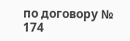по договору № 174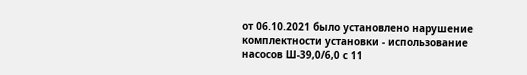от 06.10.2021 было установлено нарушение комплектности установки - использование насосов Ш-39,0/6,0 с 11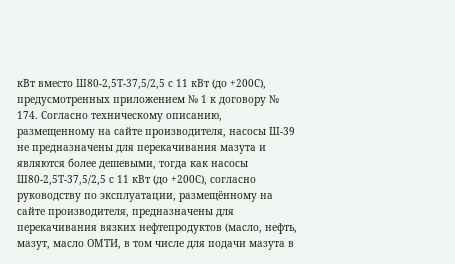кВт вместо Ш80-2,5Т-37,5/2,5 с 11 кВт (до +200С), предусмотренных приложением № 1 к договору № 174. Согласно техническому описанию, размещенному на сайте производителя, насосы Ш-39 не предназначены для перекачивания мазута и являются более дешевыми, тогда как насосы Ш80-2,5Т-37,5/2,5 с 11 кВт (до +200С), согласно руководству по эксплуатации, размещённому на сайте производителя, предназначены для перекачивания вязких нефтепродуктов (масло, нефть, мазут, масло ОМТИ, в том числе для подачи мазута в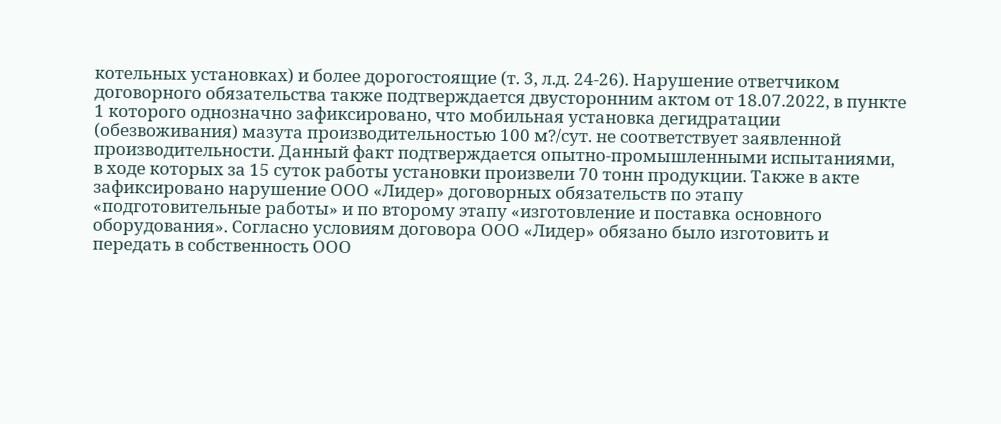котельных установках) и более дорогостоящие (т. 3, л.д. 24-26). Нарушение ответчиком договорного обязательства также подтверждается двусторонним актом от 18.07.2022, в пункте 1 которого однозначно зафиксировано, что мобильная установка дегидратации (обезвоживания) мазута производительностью 100 м?/сут. не соответствует заявленной производительности. Данный факт подтверждается опытно-промышленными испытаниями, в ходе которых за 15 суток работы установки произвели 70 тонн продукции. Также в акте зафиксировано нарушение ООО «Лидер» договорных обязательств по этапу «подготовительные работы» и по второму этапу «изготовление и поставка основного оборудования». Согласно условиям договора ООО «Лидер» обязано было изготовить и передать в собственность ООО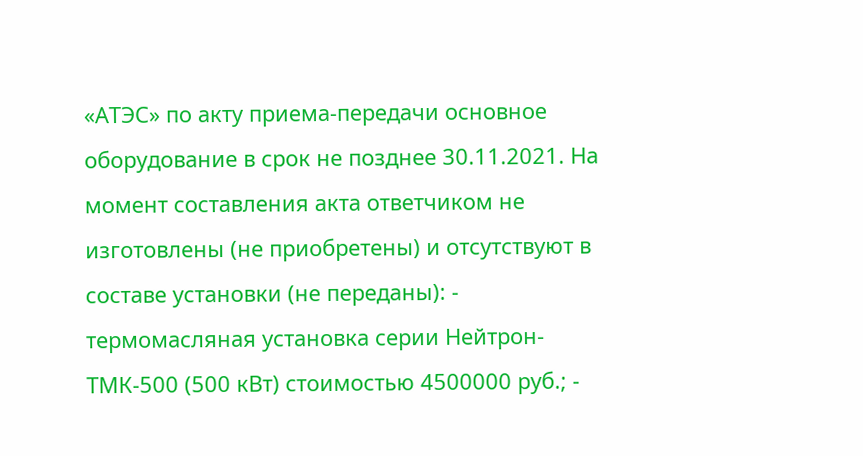«АТЭС» по акту приема-передачи основное оборудование в срок не позднее 30.11.2021. На момент составления акта ответчиком не изготовлены (не приобретены) и отсутствуют в составе установки (не переданы): - термомасляная установка серии Нейтрон-ТМК-500 (500 кВт) стоимостью 4500000 руб.; -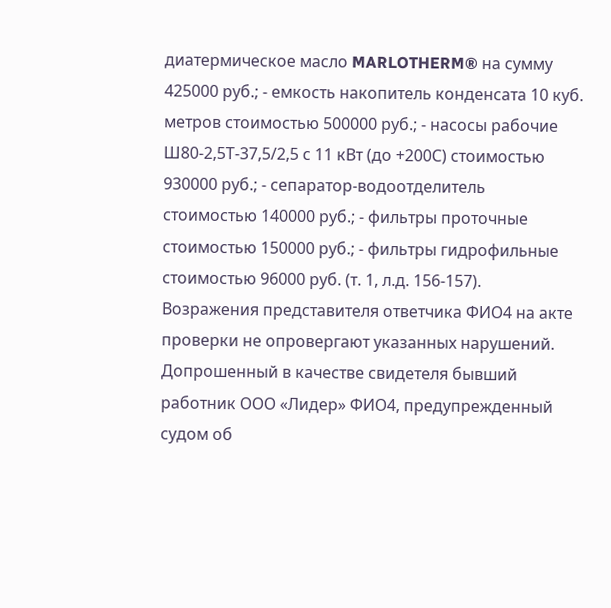диатермическое масло MARLOTHERM® на сумму 425000 руб.; - емкость накопитель конденсата 10 куб. метров стоимостью 500000 руб.; - насосы рабочие Ш80-2,5Т-37,5/2,5 с 11 кВт (до +200С) стоимостью 930000 руб.; - сепаратор-водоотделитель стоимостью 140000 руб.; - фильтры проточные стоимостью 150000 руб.; - фильтры гидрофильные стоимостью 96000 руб. (т. 1, л.д. 156-157). Возражения представителя ответчика ФИО4 на акте проверки не опровергают указанных нарушений. Допрошенный в качестве свидетеля бывший работник ООО «Лидер» ФИО4, предупрежденный судом об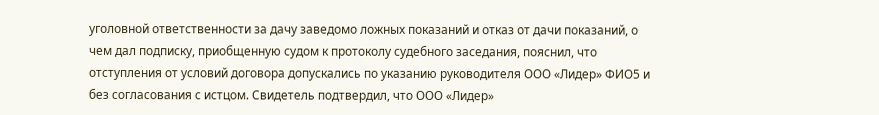уголовной ответственности за дачу заведомо ложных показаний и отказ от дачи показаний, о чем дал подписку, приобщенную судом к протоколу судебного заседания, пояснил, что отступления от условий договора допускались по указанию руководителя ООО «Лидер» ФИО5 и без согласования с истцом. Свидетель подтвердил, что ООО «Лидер»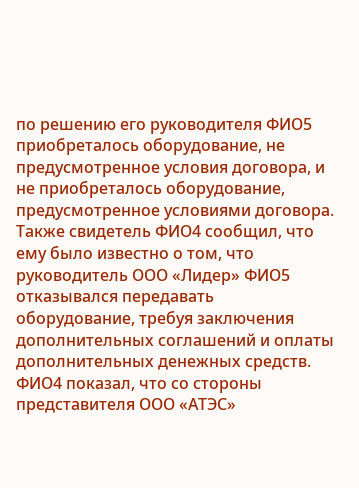по решению его руководителя ФИО5 приобреталось оборудование, не предусмотренное условия договора, и не приобреталось оборудование, предусмотренное условиями договора. Также свидетель ФИО4 сообщил, что ему было известно о том, что руководитель ООО «Лидер» ФИО5 отказывался передавать оборудование, требуя заключения дополнительных соглашений и оплаты дополнительных денежных средств. ФИО4 показал, что со стороны представителя ООО «АТЭС»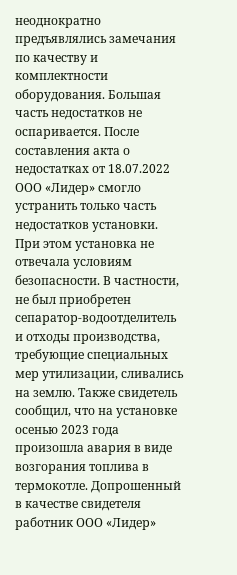неоднократно предъявлялись замечания по качеству и комплектности оборудования. Большая часть недостатков не оспаривается. После составления акта о недостатках от 18.07.2022 ООО «Лидер» смогло устранить только часть недостатков установки. При этом установка не отвечала условиям безопасности. В частности, не был приобретен сепаратор-водоотделитель и отходы производства, требующие специальных мер утилизации, сливались на землю. Также свидетель сообщил, что на установке осенью 2023 года произошла авария в виде возгорания топлива в термокотле. Допрошенный в качестве свидетеля работник ООО «Лидер»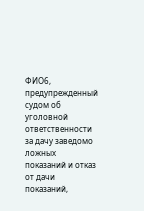ФИО6, предупрежденный судом об уголовной ответственности за дачу заведомо ложных показаний и отказ от дачи показаний,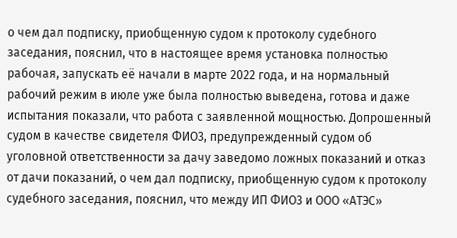о чем дал подписку, приобщенную судом к протоколу судебного заседания, пояснил, что в настоящее время установка полностью рабочая, запускать её начали в марте 2022 года, и на нормальный рабочий режим в июле уже была полностью выведена, готова и даже испытания показали, что работа с заявленной мощностью. Допрошенный судом в качестве свидетеля ФИО3, предупрежденный судом об уголовной ответственности за дачу заведомо ложных показаний и отказ от дачи показаний, о чем дал подписку, приобщенную судом к протоколу судебного заседания, пояснил, что между ИП ФИО3 и ООО «АТЭС»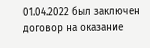01.04.2022 был заключен договор на оказание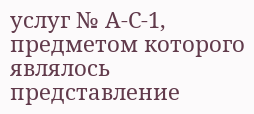услуг № А-С-1, предметом которого являлось представление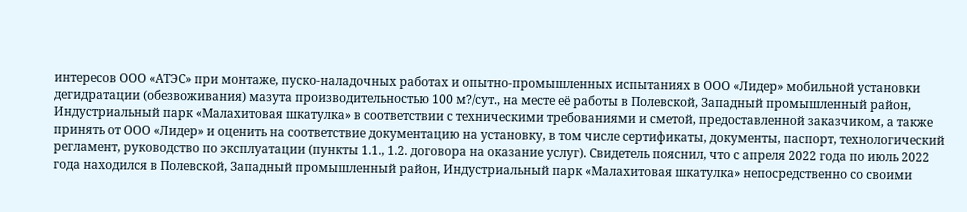интересов ООО «АТЭС» при монтаже, пуско-наладочных работах и опытно-промышленных испытаниях в ООО «Лидер» мобильной установки дегидратации (обезвоживания) мазута производительностью 100 м?/сут., на месте её работы в Полевской, Западный промышленный район, Индустриальный парк «Малахитовая шкатулка» в соответствии с техническими требованиями и сметой, предоставленной заказчиком, а также принять от ООО «Лидер» и оценить на соответствие документацию на установку, в том числе сертификаты, документы, паспорт, технологический регламент, руководство по эксплуатации (пункты 1.1., 1.2. договора на оказание услуг). Свидетель пояснил, что с апреля 2022 года по июль 2022 года находился в Полевской, Западный промышленный район, Индустриальный парк «Малахитовая шкатулка» непосредственно со своими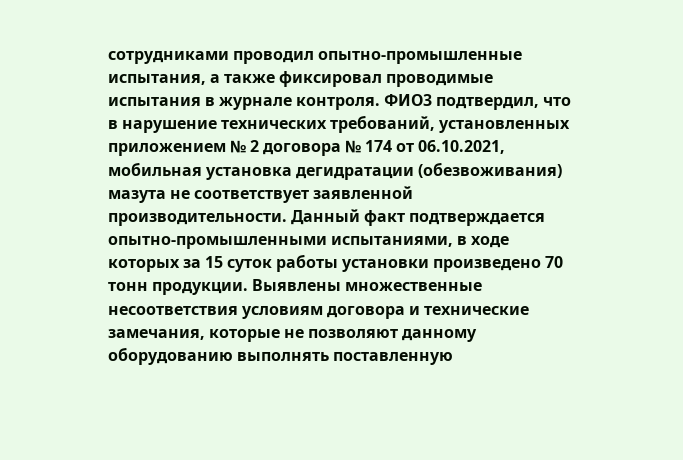сотрудниками проводил опытно-промышленные испытания, а также фиксировал проводимые испытания в журнале контроля. ФИО3 подтвердил, что в нарушение технических требований, установленных приложением № 2 договора № 174 от 06.10.2021, мобильная установка дегидратации (обезвоживания) мазута не соответствует заявленной производительности. Данный факт подтверждается опытно-промышленными испытаниями, в ходе которых за 15 суток работы установки произведено 70 тонн продукции. Выявлены множественные несоответствия условиям договора и технические замечания, которые не позволяют данному оборудованию выполнять поставленную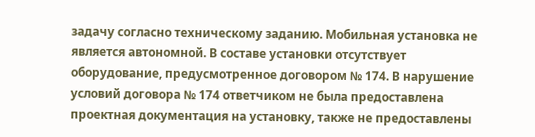задачу согласно техническому заданию. Мобильная установка не является автономной. В составе установки отсутствует оборудование, предусмотренное договором № 174. В нарушение условий договора № 174 ответчиком не была предоставлена проектная документация на установку, также не предоставлены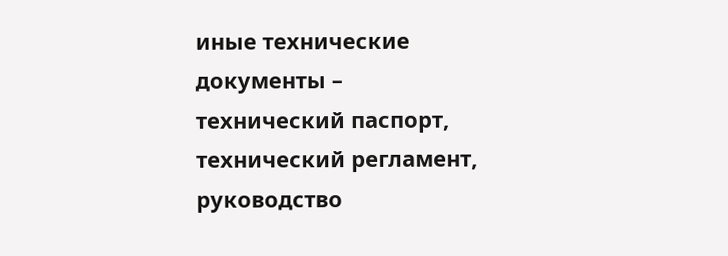иные технические документы – технический паспорт, технический регламент, руководство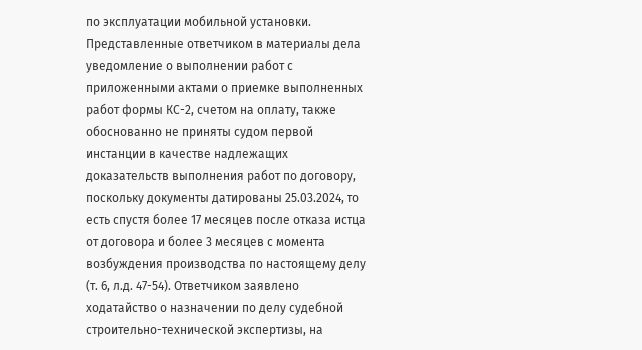по эксплуатации мобильной установки. Представленные ответчиком в материалы дела уведомление о выполнении работ с приложенными актами о приемке выполненных работ формы КС-2, счетом на оплату, также обоснованно не приняты судом первой инстанции в качестве надлежащих доказательств выполнения работ по договору, поскольку документы датированы 25.03.2024, то есть спустя более 17 месяцев после отказа истца от договора и более 3 месяцев с момента возбуждения производства по настоящему делу (т. 6, л.д. 47-54). Ответчиком заявлено ходатайство о назначении по делу судебной строительно-технической экспертизы, на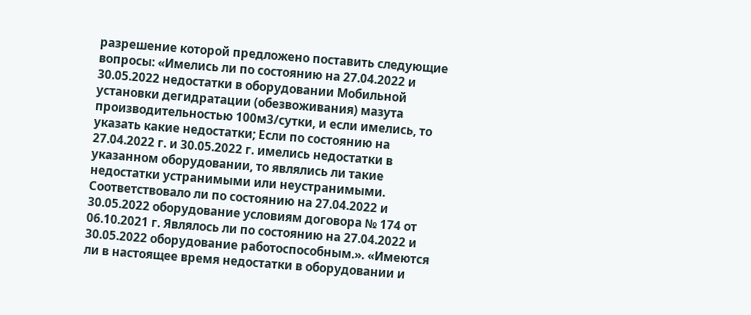разрешение которой предложено поставить следующие вопросы: «Имелись ли по состоянию на 27.04.2022 и 30.05.2022 недостатки в оборудовании Мобильной установки дегидратации (обезвоживания) мазута производительностью 100м3/сутки, и если имелись, то указать какие недостатки; Если по состоянию на 27.04.2022 г. и 30.05.2022 г. имелись недостатки в указанном оборудовании, то являлись ли такие недостатки устранимыми или неустранимыми. Соответствовало ли по состоянию на 27.04.2022 и 30.05.2022 оборудование условиям договора № 174 от 06.10.2021 г. Являлось ли по состоянию на 27.04.2022 и 30.05.2022 оборудование работоспособным.». «Имеются ли в настоящее время недостатки в оборудовании и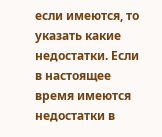если имеются, то указать какие недостатки. Если в настоящее время имеются недостатки в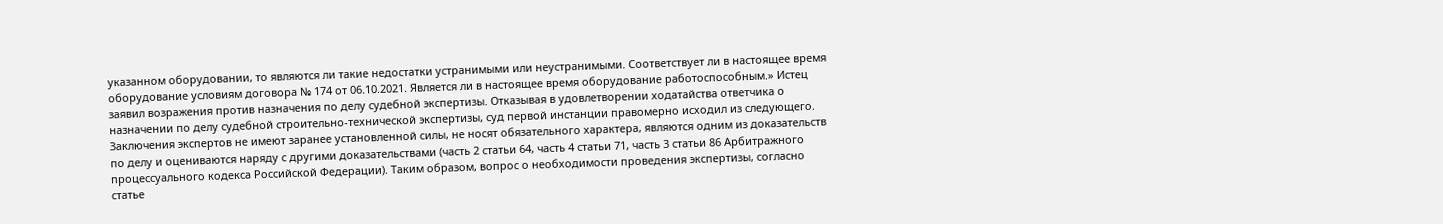указанном оборудовании, то являются ли такие недостатки устранимыми или неустранимыми. Соответствует ли в настоящее время оборудование условиям договора № 174 от 06.10.2021. Является ли в настоящее время оборудование работоспособным.» Истец заявил возражения против назначения по делу судебной экспертизы. Отказывая в удовлетворении ходатайства ответчика о назначении по делу судебной строительно-технической экспертизы, суд первой инстанции правомерно исходил из следующего. Заключения экспертов не имеют заранее установленной силы, не носят обязательного характера, являются одним из доказательств по делу и оцениваются наряду с другими доказательствами (часть 2 статьи 64, часть 4 статьи 71, часть 3 статьи 86 Арбитражного процессуального кодекса Российской Федерации). Таким образом, вопрос о необходимости проведения экспертизы, согласно статье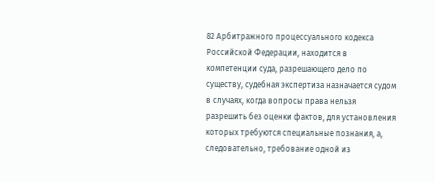82 Арбитражного процессуального кодекса Российской Федерации, находится в компетенции суда, разрешающего дело по существу, судебная экспертиза назначается судом в случаях, когда вопросы права нельзя разрешить без оценки фактов, для установления которых требуются специальные познания, а, следовательно, требование одной из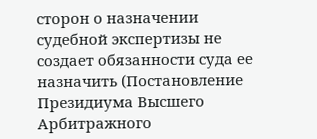сторон о назначении судебной экспертизы не создает обязанности суда ее назначить (Постановление Президиума Высшего Арбитражного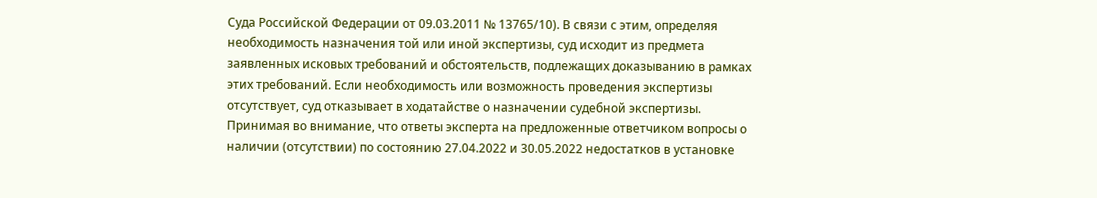Суда Российской Федерации от 09.03.2011 № 13765/10). В связи с этим, определяя необходимость назначения той или иной экспертизы, суд исходит из предмета заявленных исковых требований и обстоятельств, подлежащих доказыванию в рамках этих требований. Если необходимость или возможность проведения экспертизы отсутствует, суд отказывает в ходатайстве о назначении судебной экспертизы. Принимая во внимание, что ответы эксперта на предложенные ответчиком вопросы о наличии (отсутствии) по состоянию 27.04.2022 и 30.05.2022 недостатков в установке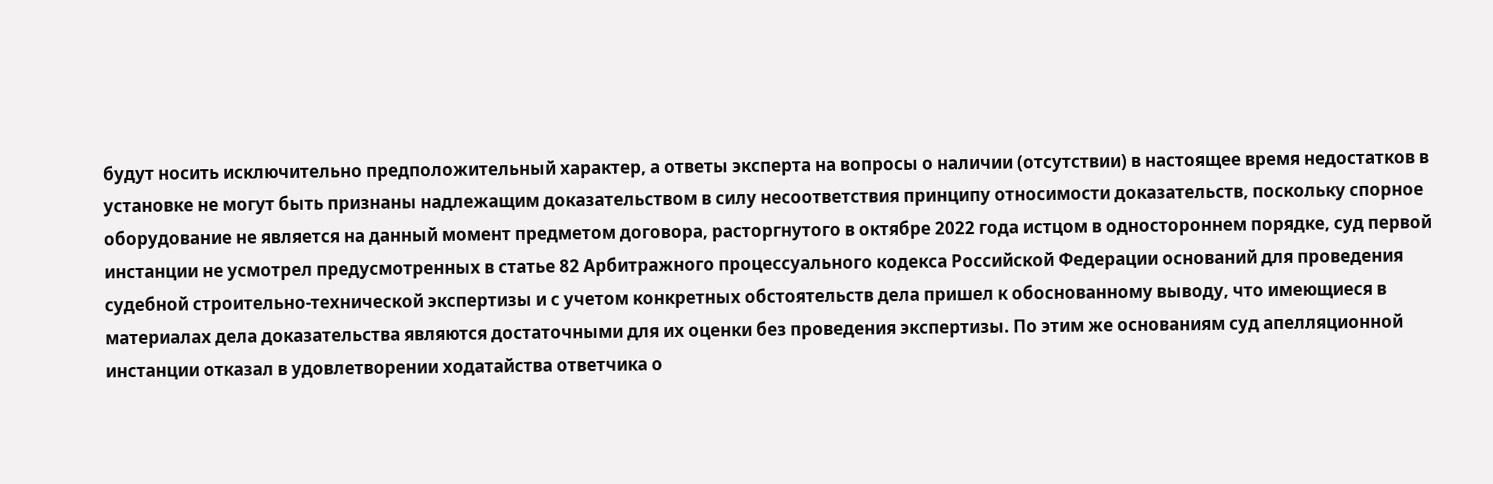будут носить исключительно предположительный характер, а ответы эксперта на вопросы о наличии (отсутствии) в настоящее время недостатков в установке не могут быть признаны надлежащим доказательством в силу несоответствия принципу относимости доказательств, поскольку спорное оборудование не является на данный момент предметом договора, расторгнутого в октябре 2022 года истцом в одностороннем порядке, суд первой инстанции не усмотрел предусмотренных в статье 82 Арбитражного процессуального кодекса Российской Федерации оснований для проведения судебной строительно-технической экспертизы и с учетом конкретных обстоятельств дела пришел к обоснованному выводу, что имеющиеся в материалах дела доказательства являются достаточными для их оценки без проведения экспертизы. По этим же основаниям суд апелляционной инстанции отказал в удовлетворении ходатайства ответчика о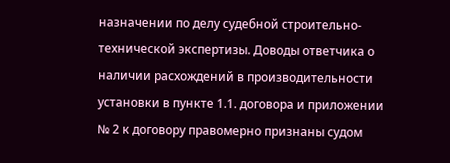назначении по делу судебной строительно-технической экспертизы. Доводы ответчика о наличии расхождений в производительности установки в пункте 1.1. договора и приложении № 2 к договору правомерно признаны судом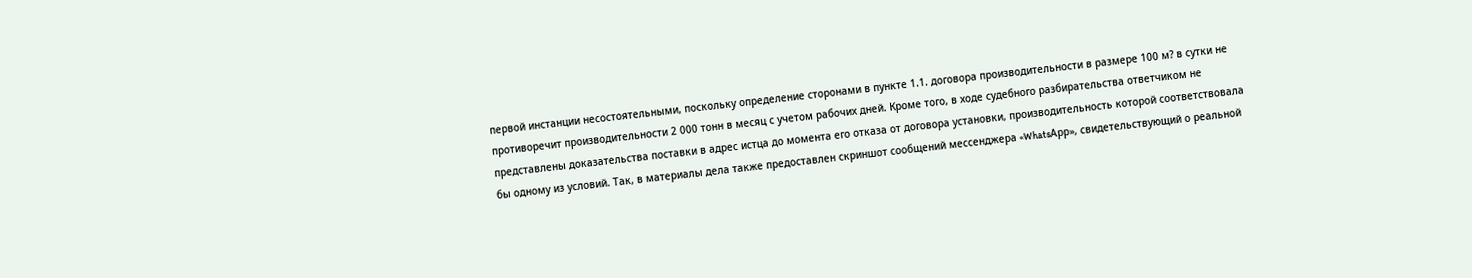первой инстанции несостоятельными, поскольку определение сторонами в пункте 1.1. договора производительности в размере 100 м? в сутки не противоречит производительности 2 000 тонн в месяц с учетом рабочих дней. Кроме того, в ходе судебного разбирательства ответчиком не представлены доказательства поставки в адрес истца до момента его отказа от договора установки, производительность которой соответствовала бы одному из условий. Так, в материалы дела также предоставлен скриншот сообщений мессенджера «WhatsАpp», свидетельствующий о реальной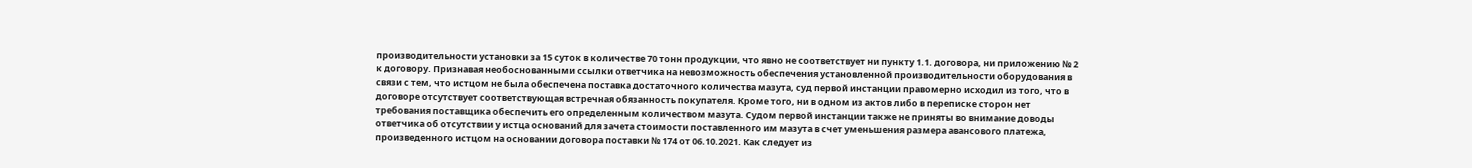производительности установки за 15 суток в количестве 70 тонн продукции, что явно не соответствует ни пункту 1.1. договора, ни приложению № 2 к договору. Признавая необоснованными ссылки ответчика на невозможность обеспечения установленной производительности оборудования в связи с тем, что истцом не была обеспечена поставка достаточного количества мазута, суд первой инстанции правомерно исходил из того, что в договоре отсутствует соответствующая встречная обязанность покупателя. Кроме того, ни в одном из актов либо в переписке сторон нет требования поставщика обеспечить его определенным количеством мазута. Судом первой инстанции также не приняты во внимание доводы ответчика об отсутствии у истца оснований для зачета стоимости поставленного им мазута в счет уменьшения размера авансового платежа, произведенного истцом на основании договора поставки № 174 от 06.10.2021. Как следует из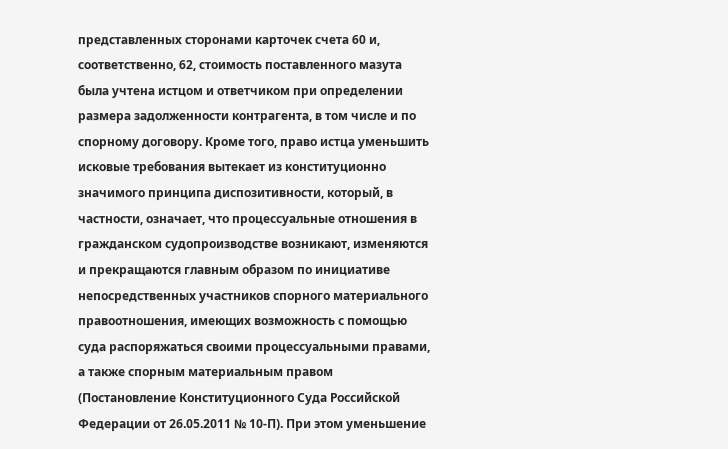представленных сторонами карточек счета 60 и, соответственно, 62, стоимость поставленного мазута была учтена истцом и ответчиком при определении размера задолженности контрагента, в том числе и по спорному договору. Кроме того, право истца уменьшить исковые требования вытекает из конституционно значимого принципа диспозитивности, который, в частности, означает, что процессуальные отношения в гражданском судопроизводстве возникают, изменяются и прекращаются главным образом по инициативе непосредственных участников спорного материального правоотношения, имеющих возможность с помощью суда распоряжаться своими процессуальными правами, а также спорным материальным правом (Постановление Конституционного Суда Российской Федерации от 26.05.2011 № 10-П). При этом уменьшение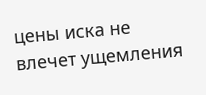цены иска не влечет ущемления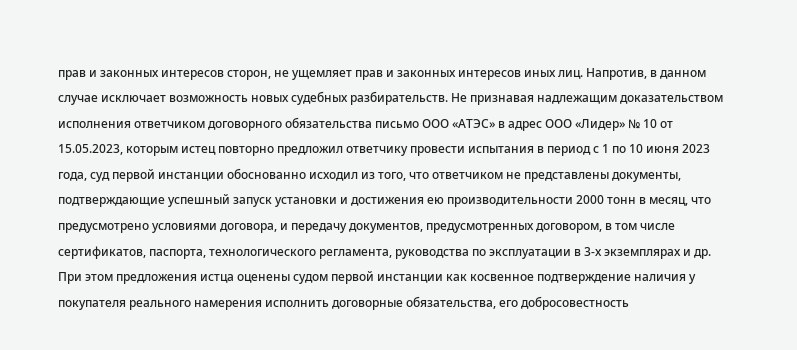прав и законных интересов сторон, не ущемляет прав и законных интересов иных лиц. Напротив, в данном случае исключает возможность новых судебных разбирательств. Не признавая надлежащим доказательством исполнения ответчиком договорного обязательства письмо ООО «АТЭС» в адрес ООО «Лидер» № 10 от 15.05.2023, которым истец повторно предложил ответчику провести испытания в период с 1 по 10 июня 2023 года, суд первой инстанции обоснованно исходил из того, что ответчиком не представлены документы, подтверждающие успешный запуск установки и достижения ею производительности 2000 тонн в месяц, что предусмотрено условиями договора, и передачу документов, предусмотренных договором, в том числе сертификатов, паспорта, технологического регламента, руководства по эксплуатации в 3-х экземплярах и др. При этом предложения истца оценены судом первой инстанции как косвенное подтверждение наличия у покупателя реального намерения исполнить договорные обязательства, его добросовестность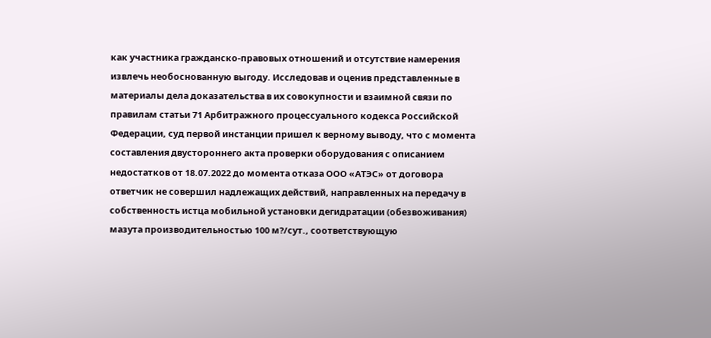как участника гражданско-правовых отношений и отсутствие намерения извлечь необоснованную выгоду. Исследовав и оценив представленные в материалы дела доказательства в их совокупности и взаимной связи по правилам статьи 71 Арбитражного процессуального кодекса Российской Федерации, суд первой инстанции пришел к верному выводу, что с момента составления двустороннего акта проверки оборудования с описанием недостатков от 18.07.2022 до момента отказа ООО «АТЭС» от договора ответчик не совершил надлежащих действий, направленных на передачу в собственность истца мобильной установки дегидратации (обезвоживания) мазута производительностью 100 м?/сут., соответствующую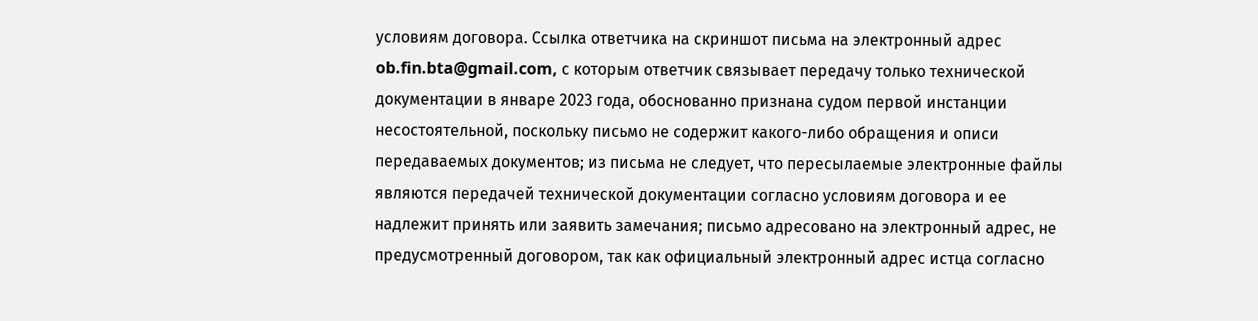условиям договора. Ссылка ответчика на скриншот письма на электронный адрес ob.fin.bta@gmail.com, с которым ответчик связывает передачу только технической документации в январе 2023 года, обоснованно признана судом первой инстанции несостоятельной, поскольку письмо не содержит какого-либо обращения и описи передаваемых документов; из письма не следует, что пересылаемые электронные файлы являются передачей технической документации согласно условиям договора и ее надлежит принять или заявить замечания; письмо адресовано на электронный адрес, не предусмотренный договором, так как официальный электронный адрес истца согласно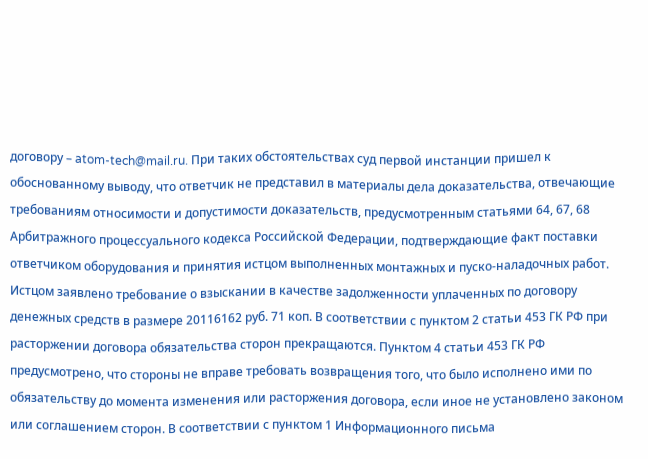договору – atom-tech@mail.ru. При таких обстоятельствах суд первой инстанции пришел к обоснованному выводу, что ответчик не представил в материалы дела доказательства, отвечающие требованиям относимости и допустимости доказательств, предусмотренным статьями 64, 67, 68 Арбитражного процессуального кодекса Российской Федерации, подтверждающие факт поставки ответчиком оборудования и принятия истцом выполненных монтажных и пуско-наладочных работ. Истцом заявлено требование о взыскании в качестве задолженности уплаченных по договору денежных средств в размере 20116162 руб. 71 коп. В соответствии с пунктом 2 статьи 453 ГК РФ при расторжении договора обязательства сторон прекращаются. Пунктом 4 статьи 453 ГК РФ предусмотрено, что стороны не вправе требовать возвращения того, что было исполнено ими по обязательству до момента изменения или расторжения договора, если иное не установлено законом или соглашением сторон. В соответствии с пунктом 1 Информационного письма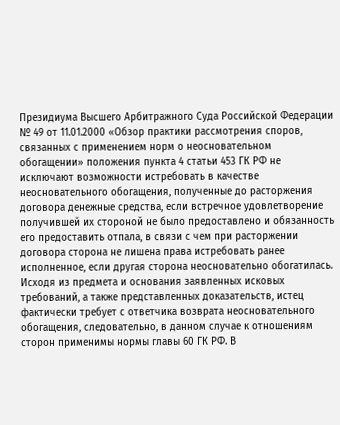Президиума Высшего Арбитражного Суда Российской Федерации № 49 от 11.01.2000 «Обзор практики рассмотрения споров, связанных с применением норм о неосновательном обогащении» положения пункта 4 статьи 453 ГК РФ не исключают возможности истребовать в качестве неосновательного обогащения, полученные до расторжения договора денежные средства, если встречное удовлетворение получившей их стороной не было предоставлено и обязанность его предоставить отпала, в связи с чем при расторжении договора сторона не лишена права истребовать ранее исполненное, если другая сторона неосновательно обогатилась. Исходя из предмета и основания заявленных исковых требований, а также представленных доказательств, истец фактически требует с ответчика возврата неосновательного обогащения, следовательно, в данном случае к отношениям сторон применимы нормы главы 60 ГК РФ. В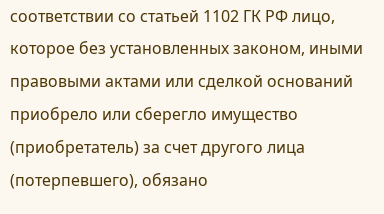соответствии со статьей 1102 ГК РФ лицо, которое без установленных законом, иными правовыми актами или сделкой оснований приобрело или сберегло имущество (приобретатель) за счет другого лица (потерпевшего), обязано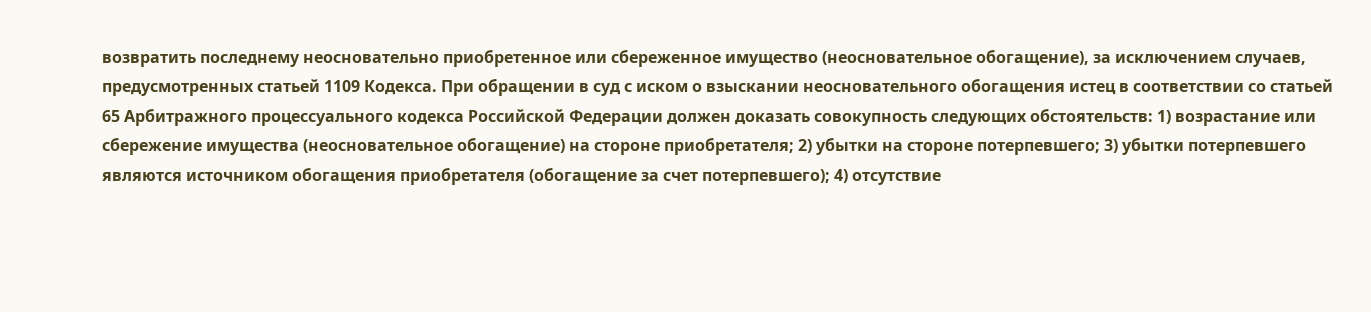возвратить последнему неосновательно приобретенное или сбереженное имущество (неосновательное обогащение), за исключением случаев, предусмотренных статьей 1109 Кодекса. При обращении в суд с иском о взыскании неосновательного обогащения истец в соответствии со статьей 65 Арбитражного процессуального кодекса Российской Федерации должен доказать совокупность следующих обстоятельств: 1) возрастание или сбережение имущества (неосновательное обогащение) на стороне приобретателя; 2) убытки на стороне потерпевшего; 3) убытки потерпевшего являются источником обогащения приобретателя (обогащение за счет потерпевшего); 4) отсутствие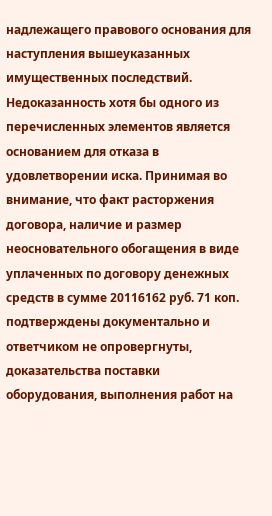надлежащего правового основания для наступления вышеуказанных имущественных последствий. Недоказанность хотя бы одного из перечисленных элементов является основанием для отказа в удовлетворении иска. Принимая во внимание, что факт расторжения договора, наличие и размер неосновательного обогащения в виде уплаченных по договору денежных средств в сумме 20116162 руб. 71 коп. подтверждены документально и ответчиком не опровергнуты, доказательства поставки оборудования, выполнения работ на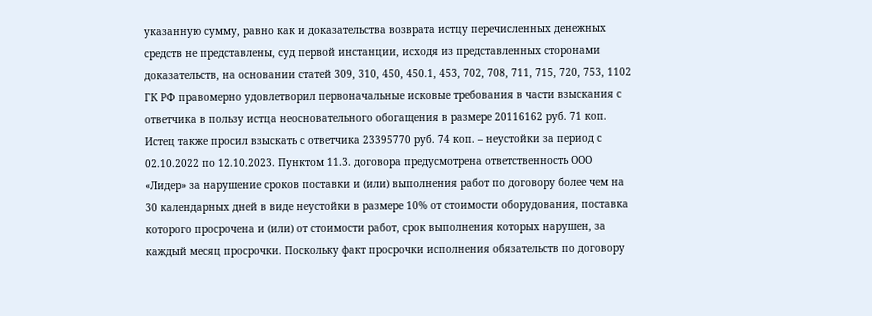указанную сумму, равно как и доказательства возврата истцу перечисленных денежных средств не представлены, суд первой инстанции, исходя из представленных сторонами доказательств, на основании статей 309, 310, 450, 450.1, 453, 702, 708, 711, 715, 720, 753, 1102 ГК РФ правомерно удовлетворил первоначальные исковые требования в части взыскания с ответчика в пользу истца неосновательного обогащения в размере 20116162 руб. 71 коп. Истец также просил взыскать с ответчика 23395770 руб. 74 коп. – неустойки за период с 02.10.2022 по 12.10.2023. Пунктом 11.3. договора предусмотрена ответственность ООО «Лидер» за нарушение сроков поставки и (или) выполнения работ по договору более чем на 30 календарных дней в виде неустойки в размере 10% от стоимости оборудования, поставка которого просрочена и (или) от стоимости работ, срок выполнения которых нарушен, за каждый месяц просрочки. Поскольку факт просрочки исполнения обязательств по договору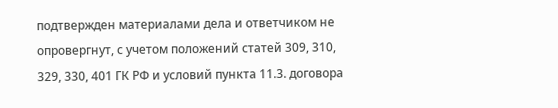подтвержден материалами дела и ответчиком не опровергнут, с учетом положений статей 309, 310, 329, 330, 401 ГК РФ и условий пункта 11.3. договора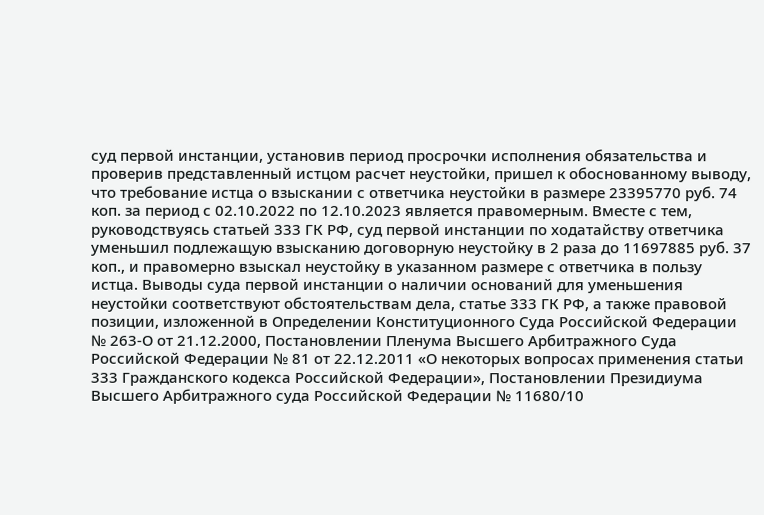суд первой инстанции, установив период просрочки исполнения обязательства и проверив представленный истцом расчет неустойки, пришел к обоснованному выводу, что требование истца о взыскании с ответчика неустойки в размере 23395770 руб. 74 коп. за период с 02.10.2022 по 12.10.2023 является правомерным. Вместе с тем, руководствуясь статьей 333 ГК РФ, суд первой инстанции по ходатайству ответчика уменьшил подлежащую взысканию договорную неустойку в 2 раза до 11697885 руб. 37 коп., и правомерно взыскал неустойку в указанном размере с ответчика в пользу истца. Выводы суда первой инстанции о наличии оснований для уменьшения неустойки соответствуют обстоятельствам дела, статье 333 ГК РФ, а также правовой позиции, изложенной в Определении Конституционного Суда Российской Федерации № 263-О от 21.12.2000, Постановлении Пленума Высшего Арбитражного Суда Российской Федерации № 81 от 22.12.2011 «О некоторых вопросах применения статьи 333 Гражданского кодекса Российской Федерации», Постановлении Президиума Высшего Арбитражного суда Российской Федерации № 11680/10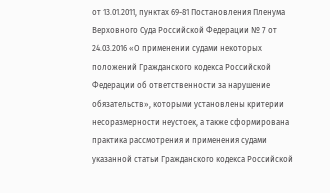от 13.01.2011, пунктах 69-81 Постановления Пленума Верховного Суда Российской Федерации № 7 от 24.03.2016 «О применении судами некоторых положений Гражданского кодекса Российской Федерации об ответственности за нарушение обязательств», которыми установлены критерии несоразмерности неустоек, а также сформирована практика рассмотрения и применения судами указанной статьи Гражданского кодекса Российской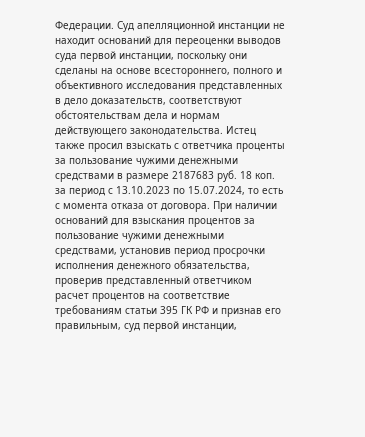Федерации. Суд апелляционной инстанции не находит оснований для переоценки выводов суда первой инстанции, поскольку они сделаны на основе всестороннего, полного и объективного исследования представленных в дело доказательств, соответствуют обстоятельствам дела и нормам действующего законодательства. Истец также просил взыскать с ответчика проценты за пользование чужими денежными средствами в размере 2187683 руб. 18 коп. за период с 13.10.2023 по 15.07.2024, то есть с момента отказа от договора. При наличии оснований для взыскания процентов за пользование чужими денежными средствами, установив период просрочки исполнения денежного обязательства, проверив представленный ответчиком расчет процентов на соответствие требованиям статьи 395 ГК РФ и признав его правильным, суд первой инстанции,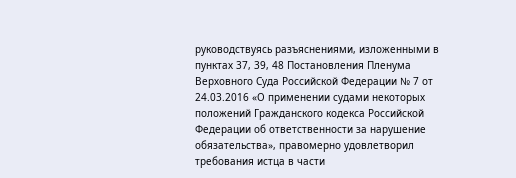руководствуясь разъяснениями, изложенными в пунктах 37, 39, 48 Постановления Пленума Верховного Суда Российской Федерации № 7 от 24.03.2016 «О применении судами некоторых положений Гражданского кодекса Российской Федерации об ответственности за нарушение обязательства», правомерно удовлетворил требования истца в части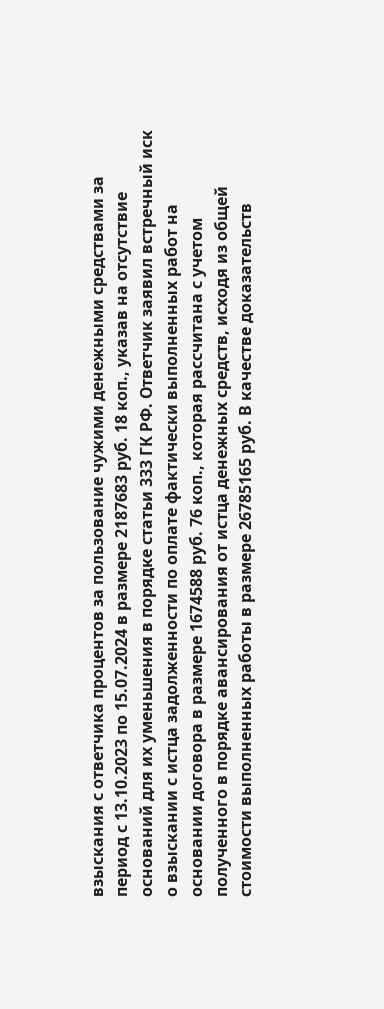взыскания с ответчика процентов за пользование чужими денежными средствами за период с 13.10.2023 по 15.07.2024 в размере 2187683 руб. 18 коп., указав на отсутствие оснований для их уменьшения в порядке статьи 333 ГК РФ. Ответчик заявил встречный иск о взыскании с истца задолженности по оплате фактически выполненных работ на основании договора в размере 1674588 руб. 76 коп., которая рассчитана с учетом полученного в порядке авансирования от истца денежных средств, исходя из общей стоимости выполненных работы в размере 26785165 руб. В качестве доказательств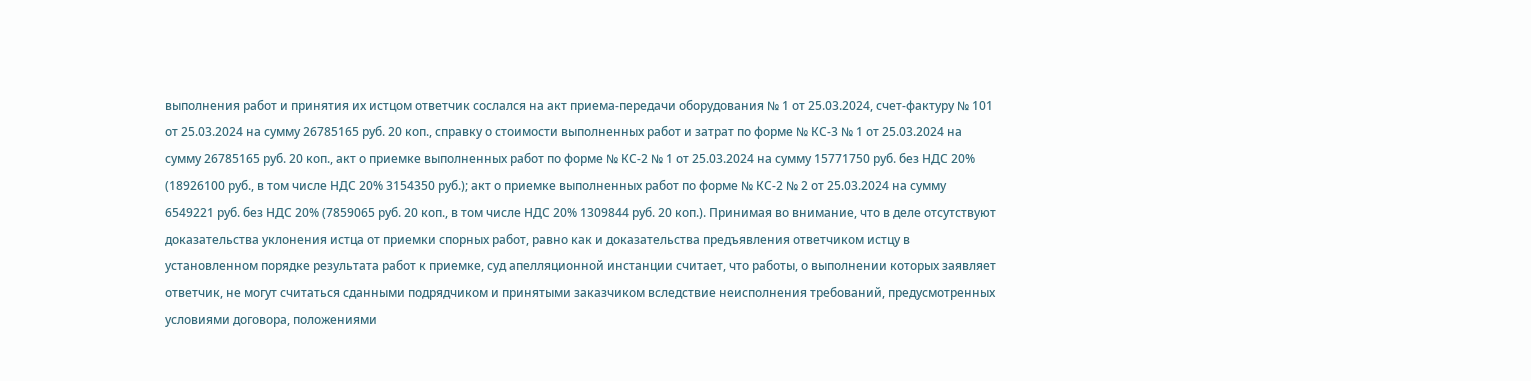выполнения работ и принятия их истцом ответчик сослался на акт приема-передачи оборудования № 1 от 25.03.2024, счет-фактуру № 101 от 25.03.2024 на сумму 26785165 руб. 20 коп., справку о стоимости выполненных работ и затрат по форме № КС-3 № 1 от 25.03.2024 на сумму 26785165 руб. 20 коп., акт о приемке выполненных работ по форме № КС-2 № 1 от 25.03.2024 на сумму 15771750 руб. без НДС 20% (18926100 руб., в том числе НДС 20% 3154350 руб.); акт о приемке выполненных работ по форме № КС-2 № 2 от 25.03.2024 на сумму 6549221 руб. без НДС 20% (7859065 руб. 20 коп., в том числе НДС 20% 1309844 руб. 20 коп.). Принимая во внимание, что в деле отсутствуют доказательства уклонения истца от приемки спорных работ, равно как и доказательства предъявления ответчиком истцу в установленном порядке результата работ к приемке, суд апелляционной инстанции считает, что работы, о выполнении которых заявляет ответчик, не могут считаться сданными подрядчиком и принятыми заказчиком вследствие неисполнения требований, предусмотренных условиями договора, положениями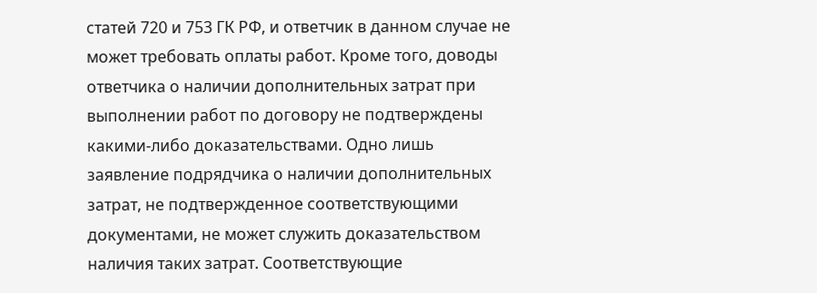статей 720 и 753 ГК РФ, и ответчик в данном случае не может требовать оплаты работ. Кроме того, доводы ответчика о наличии дополнительных затрат при выполнении работ по договору не подтверждены какими-либо доказательствами. Одно лишь заявление подрядчика о наличии дополнительных затрат, не подтвержденное соответствующими документами, не может служить доказательством наличия таких затрат. Соответствующие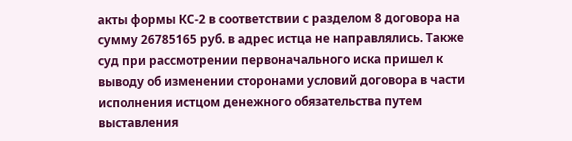акты формы КС-2 в соответствии с разделом 8 договора на сумму 26785165 руб. в адрес истца не направлялись. Также суд при рассмотрении первоначального иска пришел к выводу об изменении сторонами условий договора в части исполнения истцом денежного обязательства путем выставления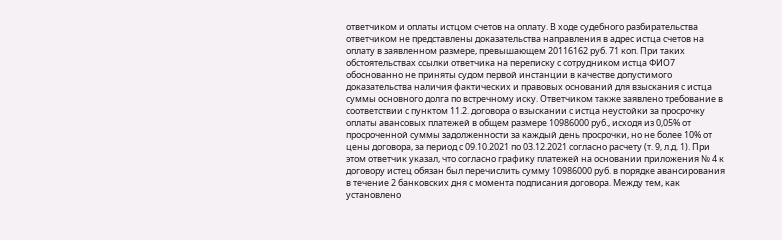ответчиком и оплаты истцом счетов на оплату. В ходе судебного разбирательства ответчиком не представлены доказательства направления в адрес истца счетов на оплату в заявленном размере, превышающем 20116162 руб. 71 коп. При таких обстоятельствах ссылки ответчика на переписку с сотрудником истца ФИО7 обоснованно не приняты судом первой инстанции в качестве допустимого доказательства наличия фактических и правовых оснований для взыскания с истца суммы основного долга по встречному иску. Ответчиком также заявлено требование в соответствии с пунктом 11.2. договора о взыскании с истца неустойки за просрочку оплаты авансовых платежей в общем размере 10986000 руб., исходя из 0,05% от просроченной суммы задолженности за каждый день просрочки, но не более 10% от цены договора, за период с 09.10.2021 по 03.12.2021 согласно расчету (т. 9, л.д. 1). При этом ответчик указал, что согласно графику платежей на основании приложения № 4 к договору истец обязан был перечислить сумму 10986000 руб. в порядке авансирования в течение 2 банковских дня с момента подписания договора. Между тем, как установлено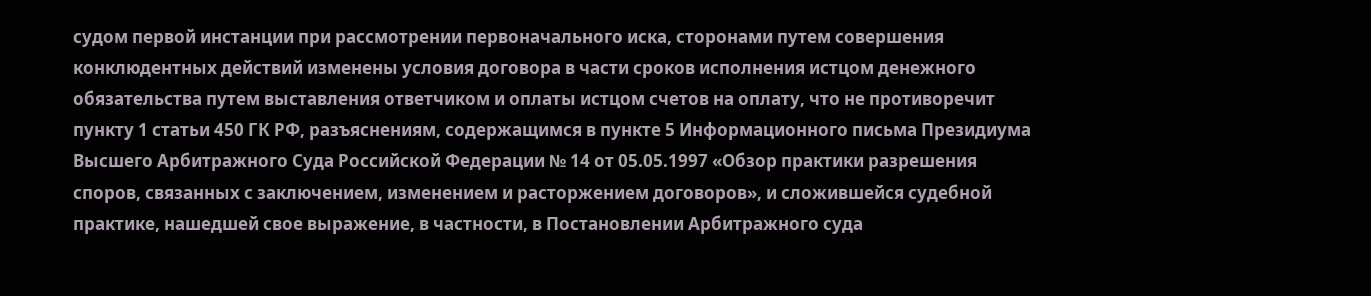судом первой инстанции при рассмотрении первоначального иска, сторонами путем совершения конклюдентных действий изменены условия договора в части сроков исполнения истцом денежного обязательства путем выставления ответчиком и оплаты истцом счетов на оплату, что не противоречит пункту 1 статьи 450 ГК РФ, разъяснениям, содержащимся в пункте 5 Информационного письма Президиума Высшего Арбитражного Суда Российской Федерации № 14 от 05.05.1997 «Обзор практики разрешения споров, связанных с заключением, изменением и расторжением договоров», и сложившейся судебной практике, нашедшей свое выражение, в частности, в Постановлении Арбитражного суда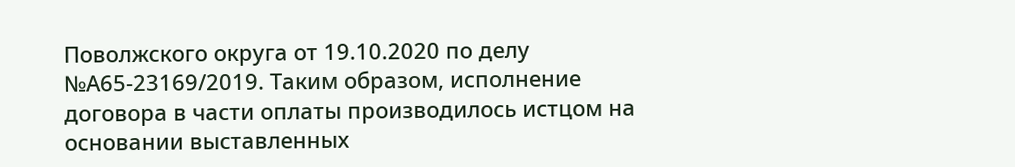Поволжского округа от 19.10.2020 по делу №А65-23169/2019. Таким образом, исполнение договора в части оплаты производилось истцом на основании выставленных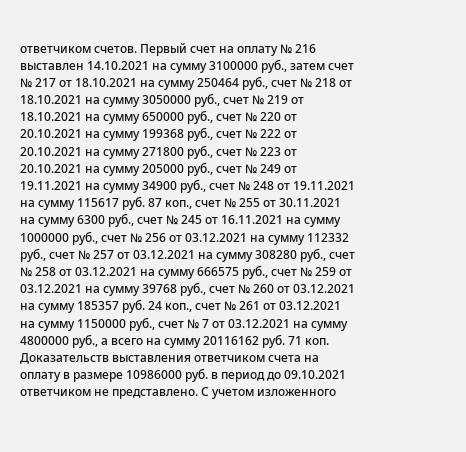ответчиком счетов. Первый счет на оплату № 216 выставлен 14.10.2021 на сумму 3100000 руб., затем счет № 217 от 18.10.2021 на сумму 250464 руб., счет № 218 от 18.10.2021 на сумму 3050000 руб., счет № 219 от 18.10.2021 на сумму 650000 руб., счет № 220 от 20.10.2021 на сумму 199368 руб., счет № 222 от 20.10.2021 на сумму 271800 руб., счет № 223 от 20.10.2021 на сумму 205000 руб., счет № 249 от 19.11.2021 на сумму 34900 руб., счет № 248 от 19.11.2021 на сумму 115617 руб. 87 коп., счет № 255 от 30.11.2021 на сумму 6300 руб., счет № 245 от 16.11.2021 на сумму 1000000 руб., счет № 256 от 03.12.2021 на сумму 112332 руб., счет № 257 от 03.12.2021 на сумму 308280 руб., счет № 258 от 03.12.2021 на сумму 666575 руб., счет № 259 от 03.12.2021 на сумму 39768 руб., счет № 260 от 03.12.2021 на сумму 185357 руб. 24 коп., счет № 261 от 03.12.2021 на сумму 1150000 руб., счет № 7 от 03.12.2021 на сумму 4800000 руб., а всего на сумму 20116162 руб. 71 коп. Доказательств выставления ответчиком счета на оплату в размере 10986000 руб. в период до 09.10.2021 ответчиком не представлено. С учетом изложенного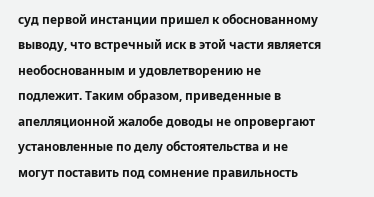суд первой инстанции пришел к обоснованному выводу, что встречный иск в этой части является необоснованным и удовлетворению не подлежит. Таким образом, приведенные в апелляционной жалобе доводы не опровергают установленные по делу обстоятельства и не могут поставить под сомнение правильность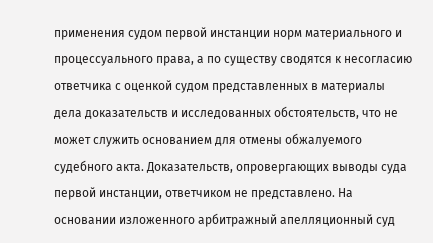применения судом первой инстанции норм материального и процессуального права, а по существу сводятся к несогласию ответчика с оценкой судом представленных в материалы дела доказательств и исследованных обстоятельств, что не может служить основанием для отмены обжалуемого судебного акта. Доказательств, опровергающих выводы суда первой инстанции, ответчиком не представлено. На основании изложенного арбитражный апелляционный суд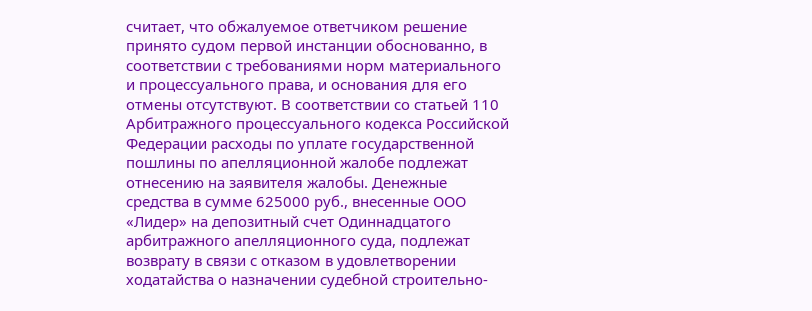считает, что обжалуемое ответчиком решение принято судом первой инстанции обоснованно, в соответствии с требованиями норм материального и процессуального права, и основания для его отмены отсутствуют. В соответствии со статьей 110 Арбитражного процессуального кодекса Российской Федерации расходы по уплате государственной пошлины по апелляционной жалобе подлежат отнесению на заявителя жалобы. Денежные средства в сумме 625000 руб., внесенные ООО «Лидер» на депозитный счет Одиннадцатого арбитражного апелляционного суда, подлежат возврату в связи с отказом в удовлетворении ходатайства о назначении судебной строительно-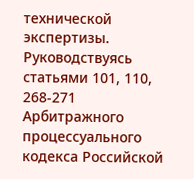технической экспертизы. Руководствуясь статьями 101, 110, 268-271 Арбитражного процессуального кодекса Российской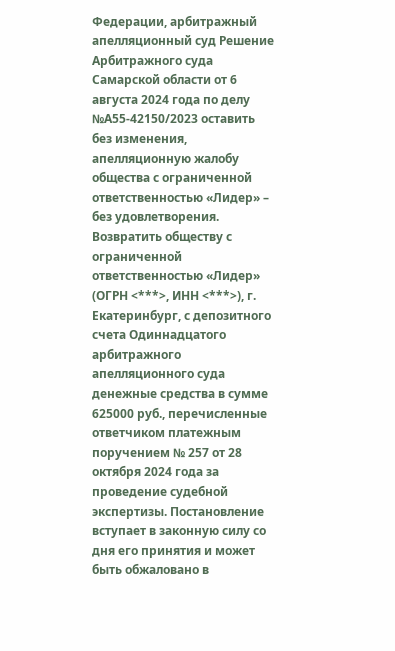Федерации, арбитражный апелляционный суд Решение Арбитражного суда Самарской области от 6 августа 2024 года по делу №А55-42150/2023 оставить без изменения, апелляционную жалобу общества с ограниченной ответственностью «Лидер» – без удовлетворения. Возвратить обществу с ограниченной ответственностью «Лидер» (ОГРН <***>, ИНН <***>), г. Екатеринбург, с депозитного счета Одиннадцатого арбитражного апелляционного суда денежные средства в сумме 625000 руб., перечисленные ответчиком платежным поручением № 257 от 28 октября 2024 года за проведение судебной экспертизы. Постановление вступает в законную силу со дня его принятия и может быть обжаловано в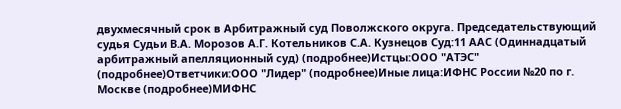двухмесячный срок в Арбитражный суд Поволжского округа. Председательствующий судья Судьи В.А. Морозов А.Г. Котельников С.А. Кузнецов Суд:11 ААС (Одиннадцатый арбитражный апелляционный суд) (подробнее)Истцы:ООО "АТЭС" (подробнее)Ответчики:ООО "Лидер" (подробнее)Иные лица:ИФНС России №20 по г. Москве (подробнее)МИФНС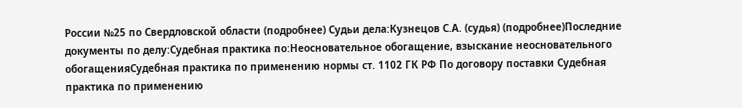России №25 по Свердловской области (подробнее) Судьи дела:Кузнецов С.А. (судья) (подробнее)Последние документы по делу:Судебная практика по:Неосновательное обогащение, взыскание неосновательного обогащенияСудебная практика по применению нормы ст. 1102 ГК РФ По договору поставки Судебная практика по применению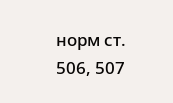норм ст. 506, 507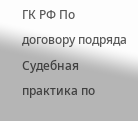ГК РФ По договору подряда Судебная практика по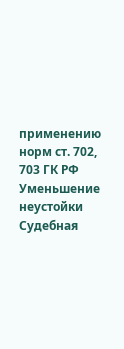применению норм ст. 702, 703 ГК РФ
Уменьшение неустойки Судебная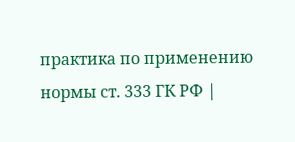практика по применению нормы ст. 333 ГК РФ |